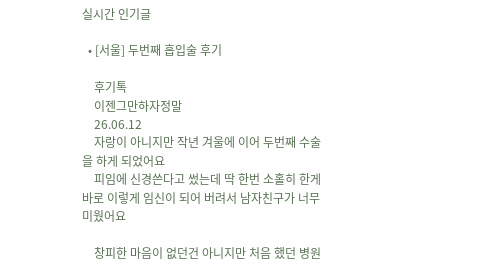실시간 인기글

  • [서울] 두번째 흡입술 후기

    후기톡
    이젠그만하자정말
    26.06.12
    자랑이 아니지만 작년 겨울에 이어 두번째 수술을 하게 되었어요
    피임에 신경쓴다고 썼는데 딱 한번 소홀히 한게 바로 이렇게 임신이 되어 버려서 남자친구가 너무 미웠어요

    창피한 마음이 없던건 아니지만 처음 했던 병원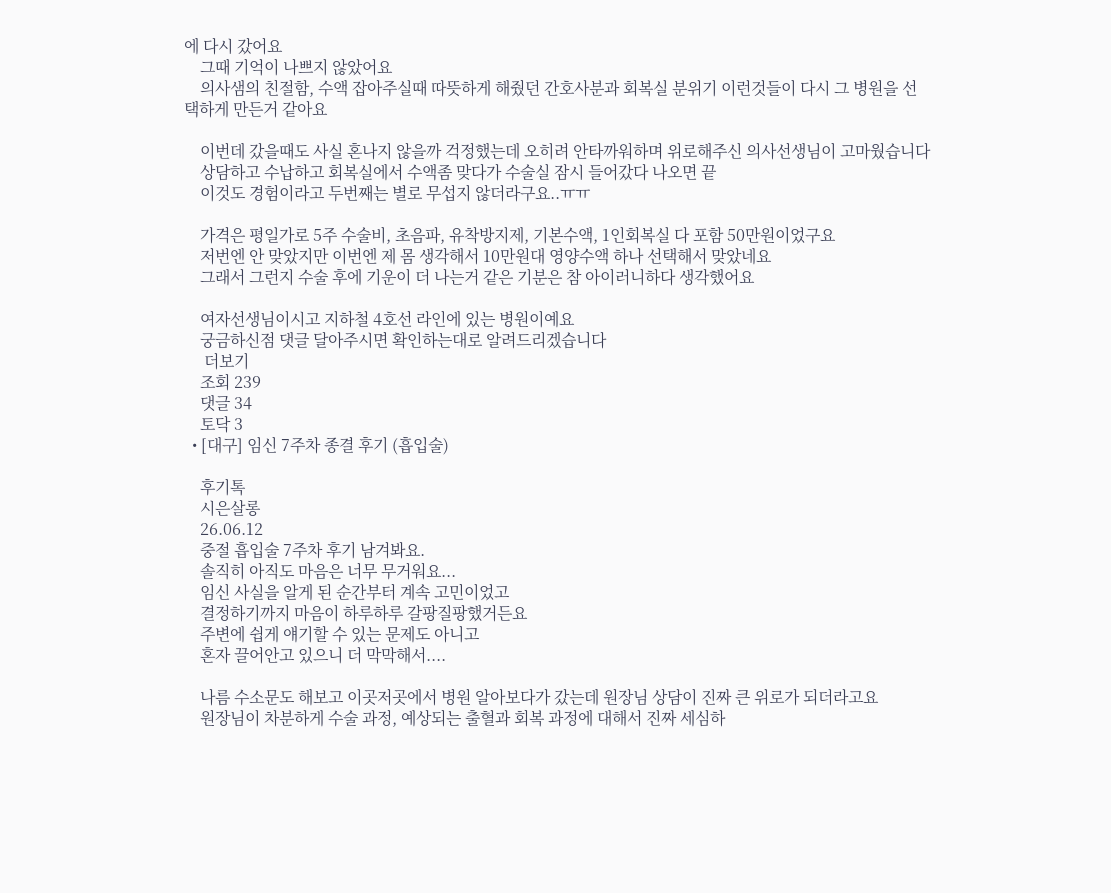에 다시 갔어요
    그때 기억이 나쁘지 않았어요
    의사샘의 친절함, 수액 잡아주실때 따뜻하게 해줬던 간호사분과 회복실 분위기 이런것들이 다시 그 병원을 선택하게 만든거 같아요

    이번데 갔을때도 사실 혼나지 않을까 걱정했는데 오히려 안타까워하며 위로해주신 의사선생님이 고마웠습니다
    상담하고 수납하고 회복실에서 수액좀 맞다가 수술실 잠시 들어갔다 나오면 끝
    이것도 경험이라고 두번째는 별로 무섭지 않더라구요..ㅠㅠ

    가격은 평일가로 5주 수술비, 초음파, 유착방지제, 기본수액, 1인회복실 다 포함 50만원이었구요
    저번엔 안 맞았지만 이번엔 제 몸 생각해서 10만원대 영양수액 하나 선택해서 맞았네요
    그래서 그런지 수술 후에 기운이 더 나는거 같은 기분은 참 아이러니하다 생각했어요

    여자선생님이시고 지하철 4호선 라인에 있는 병원이예요
    궁금하신점 댓글 달아주시면 확인하는대로 알려드리겠습니다
     더보기
    조회 239
    댓글 34
    토닥 3
  • [대구] 임신 7주차 종결 후기 (흡입술)

    후기톡
    시은살롱
    26.06.12
    중절 흡입술 7주차 후기 남겨봐요.
    솔직히 아직도 마음은 너무 무거워요...
    임신 사실을 알게 된 순간부터 계속 고민이었고
    결정하기까지 마음이 하루하루 갈팡질팡했거든요
    주변에 쉽게 얘기할 수 있는 문제도 아니고
    혼자 끌어안고 있으니 더 막막해서....

    나름 수소문도 해보고 이곳저곳에서 병원 알아보다가 갔는데 원장님 상담이 진짜 큰 위로가 되더라고요
    원장님이 차분하게 수술 과정, 예상되는 출혈과 회복 과정에 대해서 진짜 세심하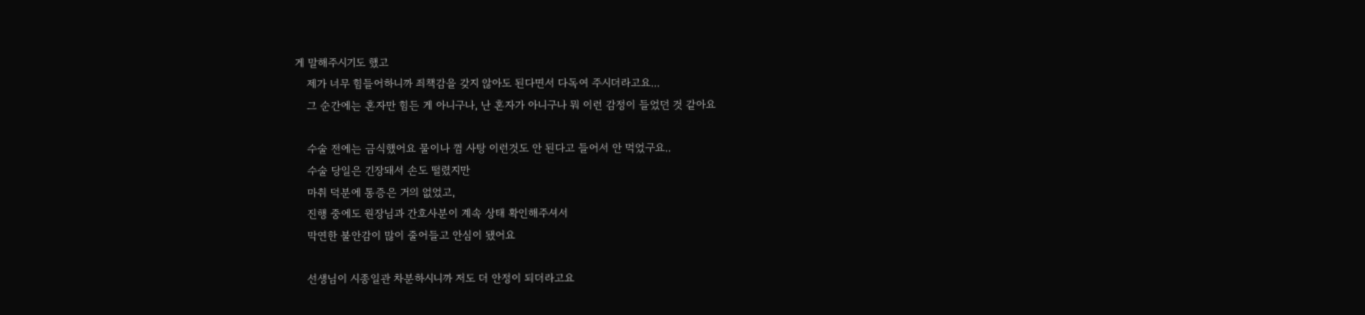게 말해주시기도 했고
    제가 너무 힘들어하니까 죄책감을 갖지 않아도 된다면서 다독여 주시더라고요...
    그 순간에는 혼자만 힘든 게 아니구나, 난 혼자가 아니구나 뭐 이런 감정이 들었던 것 같아요

    수술 전에는 금식했어요 물이나 껌 사탕 이런것도 안 된다고 들어서 안 먹었구요..
    수술 당일은 긴장돼서 손도 떨렸지만
    마취 덕분에 통증은 거의 없었고,
    진행 중에도 원장님과 간호사분이 계속 상태 확인해주셔서
    막연한 불안감이 많이 줄어들고 안심이 됐어요

    선생님이 시종일관 차분하시니까 저도 더 안정이 되더라고요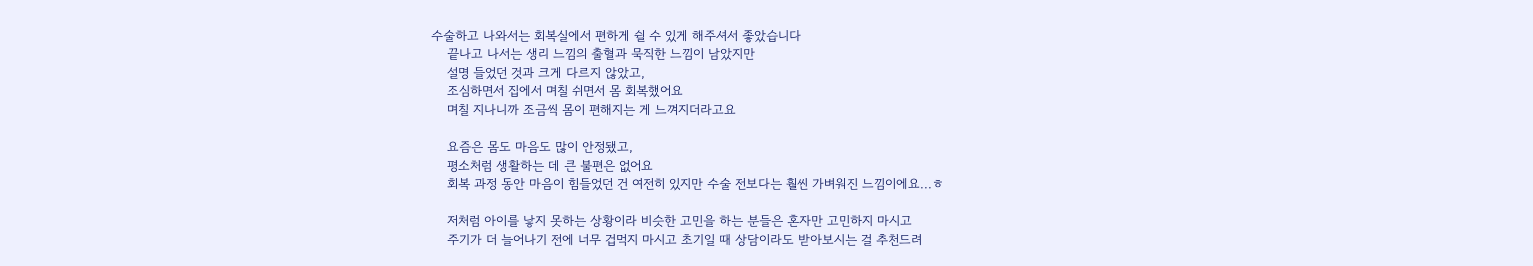수술하고 나와서는 회복실에서 편하게 쉴 수 있게 해주셔서 좋았습니다
    끝나고 나서는 생리 느낌의 출혈과 묵직한 느낌이 남았지만
    설명 들었던 것과 크게 다르지 않았고,
    조심하면서 집에서 며칠 쉬면서 몸 회복했어요
    며칠 지나니까 조금씩 몸이 편해지는 게 느껴지더라고요

    요즘은 몸도 마음도 많이 안정됐고,
    평소처럼 생활하는 데 큰 불편은 없어요
    회복 과정 동안 마음이 힘들었던 건 여전히 있지만 수술 전보다는 훨씬 가벼워진 느낌이에요...ㅎ

    저처럼 아이를 낳지 못하는 상황이라 비슷한 고민을 하는 분들은 혼자만 고민하지 마시고
    주기가 더 늘어나기 전에 너무 겁먹지 마시고 초기일 때 상담이라도 받아보시는 걸 추천드려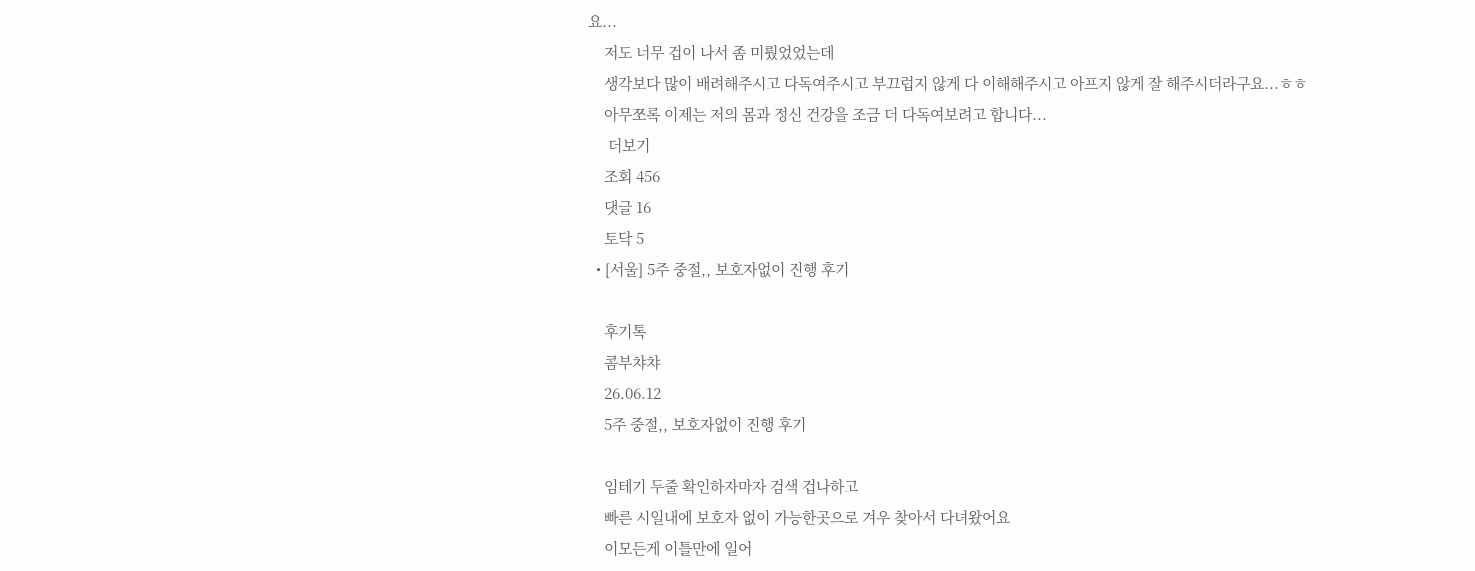요...
    저도 너무 겁이 나서 좀 미뤘었었는데
    생각보다 많이 배려해주시고 다독여주시고 부끄럽지 않게 다 이해해주시고 아프지 않게 잘 해주시더라구요...ㅎㅎ
    아무쪼록 이제는 저의 몸과 정신 건강을 조금 더 다독여보려고 합니다...
     더보기
    조회 456
    댓글 16
    토닥 5
  • [서울] 5주 중절,, 보호자없이 진행 후기

    후기톡
    콤부챠챠
    26.06.12
    5주 중절,, 보호자없이 진행 후기

    임테기 두줄 확인하자마자 검색 겁나하고
    빠른 시일내에 보호자 없이 가능한곳으로 겨우 찾아서 다녀왔어요
    이모든게 이틀만에 일어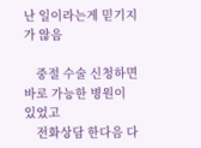난 일이라는게 믿기지가 않음

    중절 수술 신청하면 바로 가능한 병원이 있었고
    전화상담 한다음 다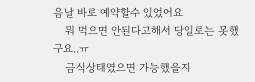음날 바로 예약할수 있었어요
    뭐 먹으면 안된다고해서 당일로는 못했구요..ㅠ
    금식상태였으면 가능했을지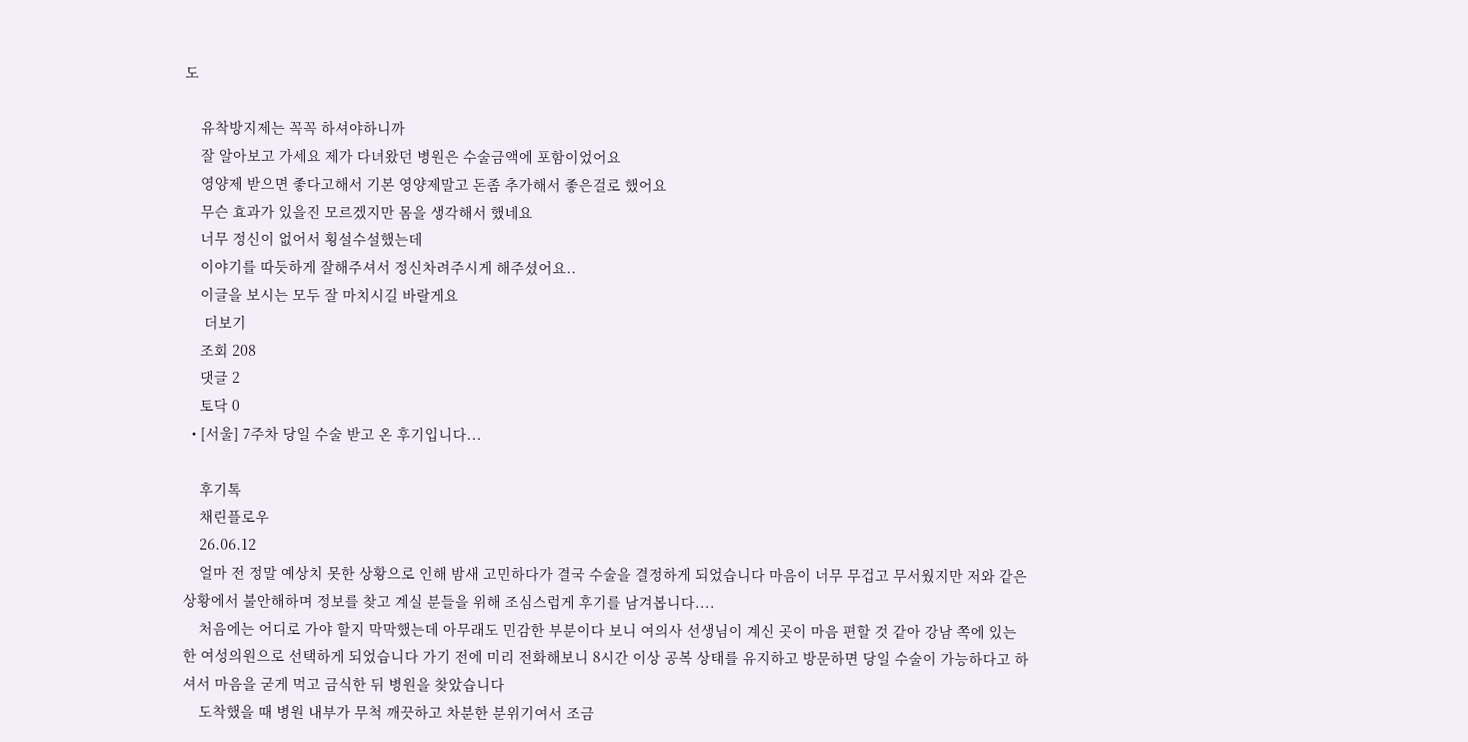도

    유착방지제는 꼭꼭 하셔야하니까
    잘 알아보고 가세요 제가 다녀왔던 병원은 수술금액에 포함이었어요
    영양제 받으면 좋다고해서 기본 영양제말고 돈좀 추가해서 좋은걸로 했어요
    무슨 효과가 있을진 모르겠지만 몸을 생각해서 했네요
    너무 정신이 없어서 횡설수설했는데
    이야기를 따듯하게 잘해주셔서 정신차려주시게 해주셨어요..
    이글을 보시는 모두 잘 마치시길 바랄게요
     더보기
    조회 208
    댓글 2
    토닥 0
  • [서울] 7주차 당일 수술 받고 온 후기입니다...

    후기톡
    채린플로우
    26.06.12
    얼마 전 정말 예상치 못한 상황으로 인해 밤새 고민하다가 결국 수술을 결정하게 되었습니다 마음이 너무 무겁고 무서웠지만 저와 같은 상황에서 불안해하며 정보를 찾고 계실 분들을 위해 조심스럽게 후기를 남겨봅니다....
    처음에는 어디로 가야 할지 막막했는데 아무래도 민감한 부분이다 보니 여의사 선생님이 계신 곳이 마음 편할 것 같아 강남 쪽에 있는 한 여성의원으로 선택하게 되었습니다 가기 전에 미리 전화해보니 8시간 이상 공복 상태를 유지하고 방문하면 당일 수술이 가능하다고 하셔서 마음을 굳게 먹고 금식한 뒤 병원을 찾았습니다
    도착했을 때 병원 내부가 무척 깨끗하고 차분한 분위기여서 조금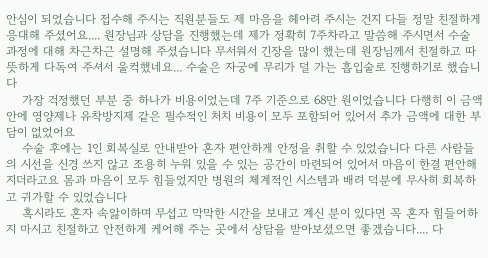안심이 되었습니다 접수해 주시는 직원분들도 제 마음을 헤아려 주시는 건지 다들 정말 친절하게 응대해 주셨어요.... 원장님과 상담을 진행했는데 제가 정확히 7주차라고 말씀해 주시면서 수술 과정에 대해 차근차근 설명해 주셨습니다 무서워서 긴장을 많이 했는데 원장님께서 친절하고 따뜻하게 다독여 주셔서 울컥했네요... 수술은 자궁에 무리가 덜 가는 흡입술로 진행하기로 했습니다
    가장 걱정했던 부분 중 하나가 비용이었는데 7주 기준으로 68만 원이었습니다 다행히 이 금액 안에 영양제나 유착방지제 같은 필수적인 처치 비용이 모두 포함되어 있어서 추가 금액에 대한 부담이 없었어요
    수술 후에는 1인 회복실로 안내받아 혼자 편안하게 안정을 취할 수 있었습니다 다른 사람들의 시선을 신경 쓰지 않고 조용히 누워 있을 수 있는 공간이 마련되어 있어서 마음이 한결 편안해지더라고요 몸과 마음이 모두 힘들었지만 병원의 체계적인 시스템과 배려 덕분에 무사히 회복하고 귀가할 수 있었습니다
    혹시라도 혼자 속앓이하며 무섭고 막막한 시간을 보내고 계신 분이 있다면 꼭 혼자 힘들어하지 마시고 친절하고 안전하게 케어해 주는 곳에서 상담을 받아보셨으면 좋겠습니다.... 다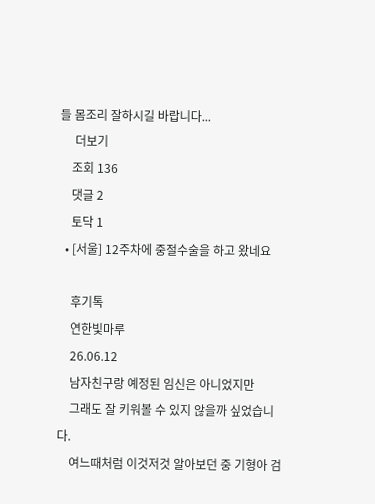들 몸조리 잘하시길 바랍니다...
     더보기
    조회 136
    댓글 2
    토닥 1
  • [서울] 12주차에 중절수술을 하고 왔네요

    후기톡
    연한빛마루
    26.06.12
    남자친구랑 예정된 임신은 아니었지만
    그래도 잘 키워볼 수 있지 않을까 싶었습니다.
    여느때처럼 이것저것 알아보던 중 기형아 검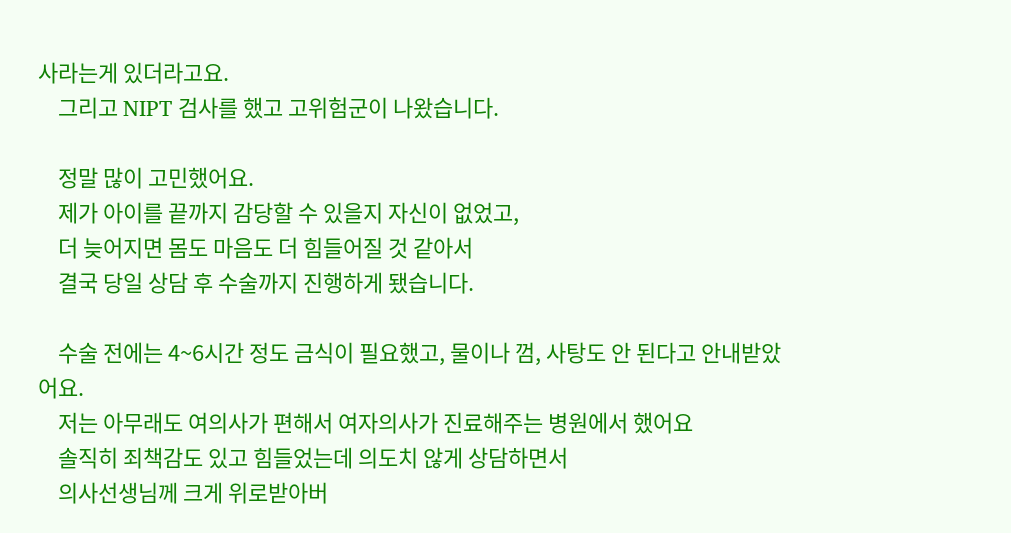사라는게 있더라고요.
    그리고 NIPT 검사를 했고 고위험군이 나왔습니다.

    정말 많이 고민했어요.
    제가 아이를 끝까지 감당할 수 있을지 자신이 없었고,
    더 늦어지면 몸도 마음도 더 힘들어질 것 같아서
    결국 당일 상담 후 수술까지 진행하게 됐습니다.

    수술 전에는 4~6시간 정도 금식이 필요했고, 물이나 껌, 사탕도 안 된다고 안내받았어요.
    저는 아무래도 여의사가 편해서 여자의사가 진료해주는 병원에서 했어요
    솔직히 죄책감도 있고 힘들었는데 의도치 않게 상담하면서
    의사선생님께 크게 위로받아버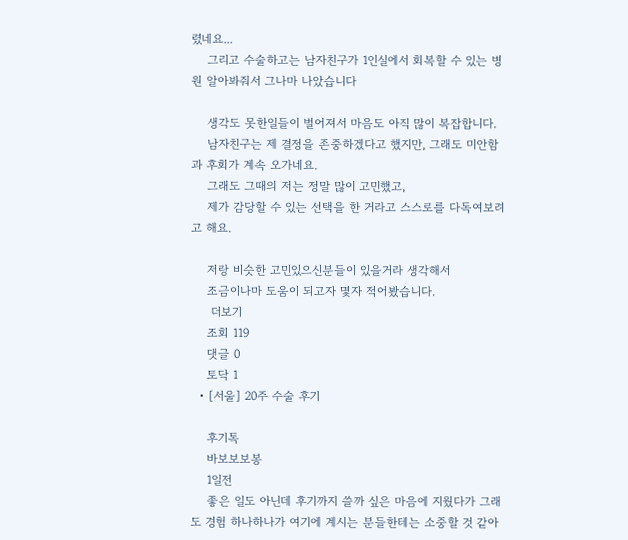렸네요...
    그리고 수술하고는 남자친구가 1인실에서 회복할 수 있는 병원 알아봐줘서 그나마 나았습니다

    생각도 못한일들이 벌어져서 마음도 아직 많이 복잡합니다.
    남자친구는 제 결정을 존중하겠다고 했지만, 그래도 미안함과 후회가 계속 오가네요.
    그래도 그때의 저는 정말 많이 고민했고,
    제가 감당할 수 있는 선택을 한 거라고 스스로를 다독여보려고 해요.

    저랑 비슷한 고민있으신분들이 있을거라 생각해서
    조금이나마 도움이 되고자 몇자 적어봤습니다.
     더보기
    조회 119
    댓글 0
    토닥 1
  • [서울] 20주 수술 후기

    후기톡
    바보보보봉
    1일전
    좋은 일도 아닌데 후기까지 쓸까 싶은 마음에 지웠다가 그래도 경험 하나하나가 여기에 계시는 분들한테는 소중할 것 같아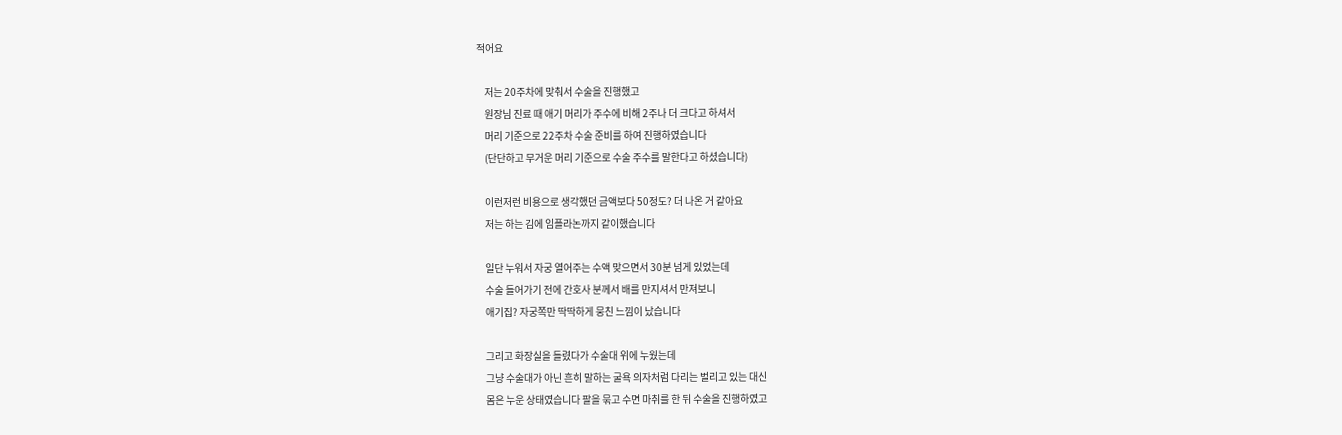적어요

    저는 20주차에 맞춰서 수술을 진행했고
    원장님 진료 때 애기 머리가 주수에 비해 2주나 더 크다고 하셔서
    머리 기준으로 22주차 수술 준비를 하여 진행하였습니다
    (단단하고 무거운 머리 기준으로 수술 주수를 말한다고 하셨습니다)

    이런저런 비용으로 생각했던 금액보다 50정도? 더 나온 거 같아요
    저는 하는 김에 임플라논까지 같이했습니다

    일단 누워서 자궁 열어주는 수액 맞으면서 30분 넘게 있었는데
    수술 들어가기 전에 간호사 분께서 배를 만지셔서 만져보니
    애기집? 자궁쪽만 딱딱하게 뭉친 느낌이 났습니다

    그리고 화장실을 들렸다가 수술대 위에 누웠는데
    그냥 수술대가 아닌 흔히 말하는 굴욕 의자처럼 다리는 벌리고 있는 대신
    몸은 누운 상태였습니다 팔을 묶고 수면 마취를 한 뒤 수술을 진행하였고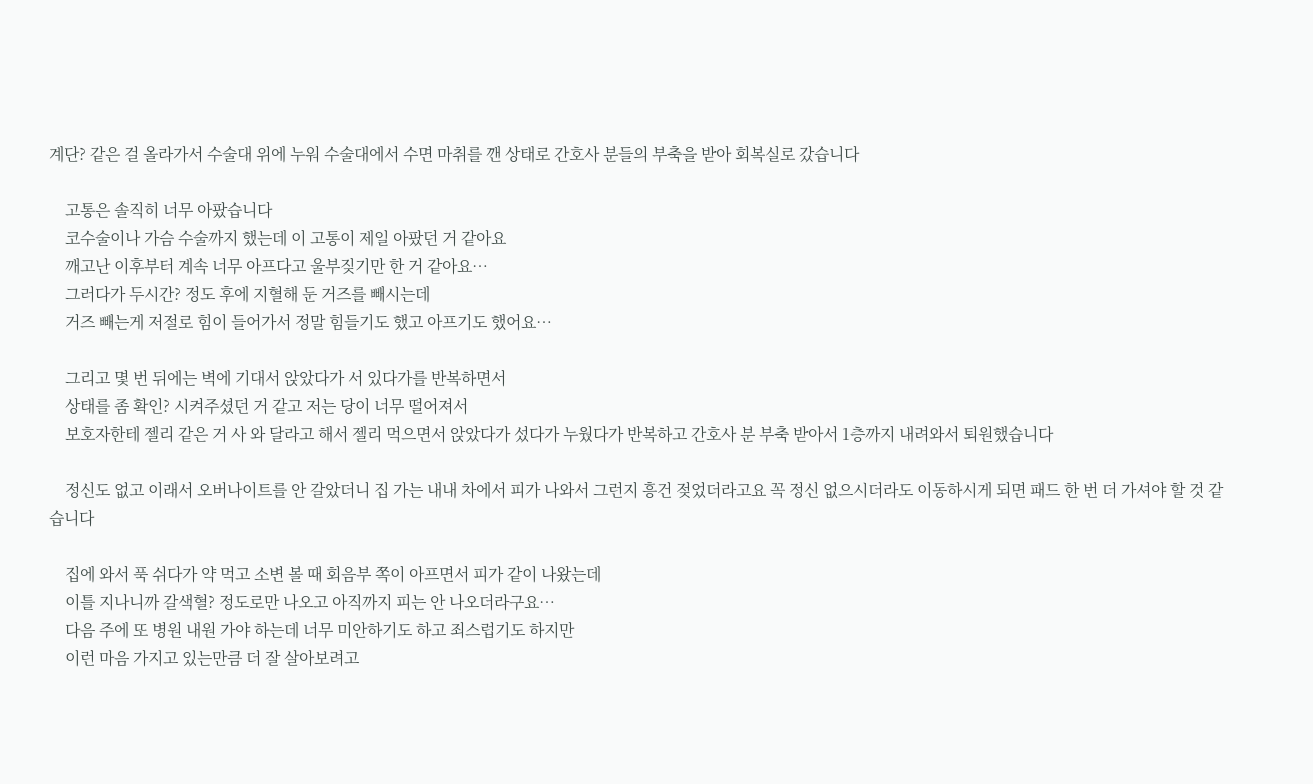계단? 같은 걸 올라가서 수술대 위에 누워 수술대에서 수면 마취를 깬 상태로 간호사 분들의 부축을 받아 회복실로 갔습니다

    고통은 솔직히 너무 아팠습니다
    코수술이나 가슴 수술까지 했는데 이 고통이 제일 아팠던 거 같아요
    깨고난 이후부터 계속 너무 아프다고 울부짖기만 한 거 같아요…
    그러다가 두시간? 정도 후에 지혈해 둔 거즈를 빼시는데
    거즈 빼는게 저절로 힘이 들어가서 정말 힘들기도 했고 아프기도 했어요…

    그리고 몇 번 뒤에는 벽에 기대서 앉았다가 서 있다가를 반복하면서
    상태를 좀 확인? 시켜주셨던 거 같고 저는 당이 너무 떨어져서
    보호자한테 젤리 같은 거 사 와 달라고 해서 젤리 먹으면서 앉았다가 섰다가 누웠다가 반복하고 간호사 분 부축 받아서 1층까지 내려와서 퇴원했습니다

    정신도 없고 이래서 오버나이트를 안 갈았더니 집 가는 내내 차에서 피가 나와서 그런지 흥건 젖었더라고요 꼭 정신 없으시더라도 이동하시게 되면 패드 한 번 더 가셔야 할 것 같습니다

    집에 와서 푹 쉬다가 약 먹고 소변 볼 때 회음부 쪽이 아프면서 피가 같이 나왔는데
    이틀 지나니까 갈색혈? 정도로만 나오고 아직까지 피는 안 나오더라구요…
    다음 주에 또 병원 내원 가야 하는데 너무 미안하기도 하고 죄스럽기도 하지만
    이런 마음 가지고 있는만큼 더 잘 살아보려고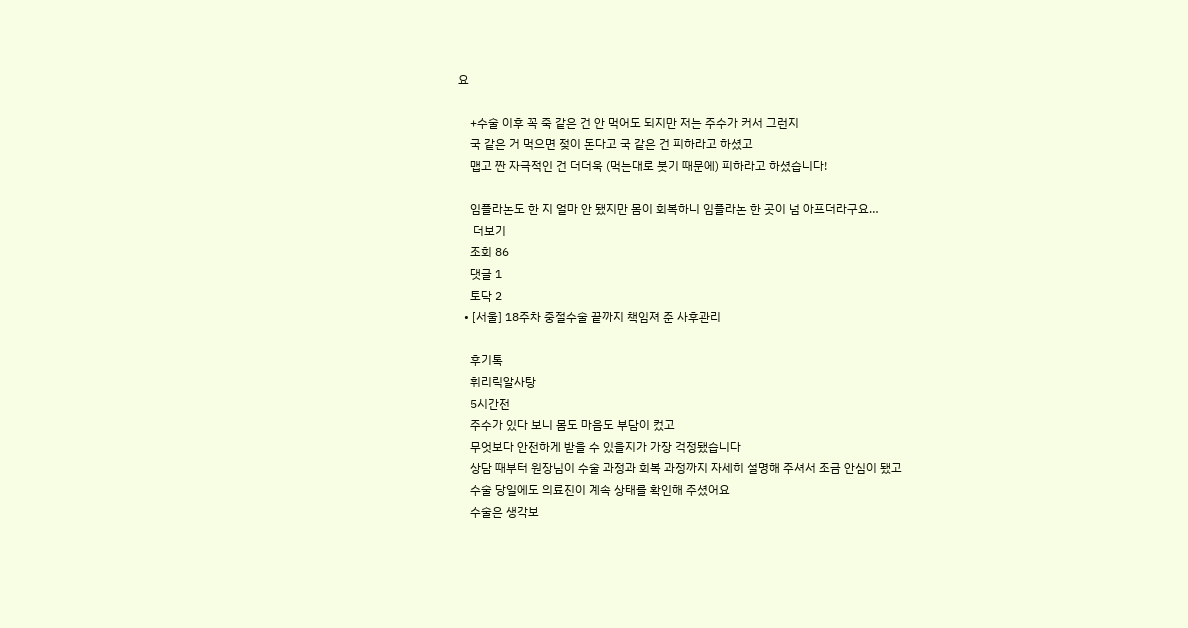요

    +수술 이후 꼭 죽 같은 건 안 먹어도 되지만 저는 주수가 커서 그런지
    국 같은 거 먹으면 젖이 돈다고 국 같은 건 피하라고 하셨고
    맵고 짠 자극적인 건 더더욱 (먹는대로 붓기 때문에) 피하라고 하셨습니다!

    임플라논도 한 지 얼마 안 됐지만 몸이 회복하니 임플라논 한 곳이 넘 아프더라구요…
     더보기
    조회 86
    댓글 1
    토닥 2
  • [서울] 18주차 중절수술 끝까지 책임져 준 사후관리

    후기톡
    휘리릭알사탕
    5시간전
    주수가 있다 보니 몸도 마음도 부담이 컸고
    무엇보다 안전하게 받을 수 있을지가 가장 걱정됐습니다
    상담 때부터 원장님이 수술 과정과 회복 과정까지 자세히 설명해 주셔서 조금 안심이 됐고
    수술 당일에도 의료진이 계속 상태를 확인해 주셨어요
    수술은 생각보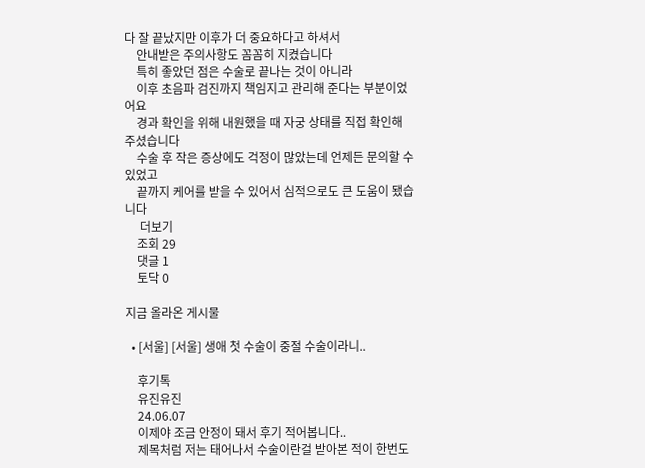다 잘 끝났지만 이후가 더 중요하다고 하셔서
    안내받은 주의사항도 꼼꼼히 지켰습니다
    특히 좋았던 점은 수술로 끝나는 것이 아니라
    이후 초음파 검진까지 책임지고 관리해 준다는 부분이었어요
    경과 확인을 위해 내원했을 때 자궁 상태를 직접 확인해 주셨습니다
    수술 후 작은 증상에도 걱정이 많았는데 언제든 문의할 수 있었고
    끝까지 케어를 받을 수 있어서 심적으로도 큰 도움이 됐습니다
     더보기
    조회 29
    댓글 1
    토닥 0

지금 올라온 게시물

  • [서울] [서울] 생애 첫 수술이 중절 수술이라니..

    후기톡
    유진유진
    24.06.07
    이제야 조금 안정이 돼서 후기 적어봅니다..
    제목처럼 저는 태어나서 수술이란걸 받아본 적이 한번도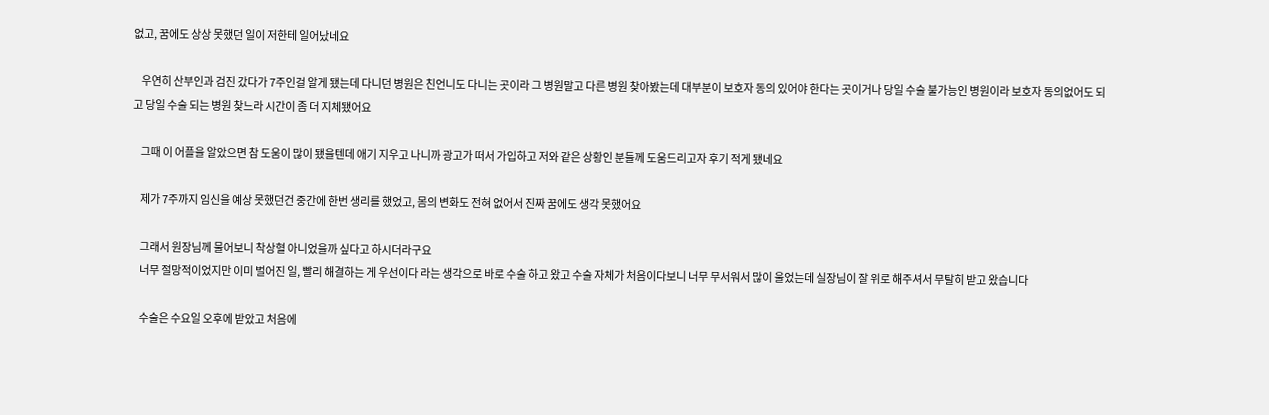없고, 꿈에도 상상 못했던 일이 저한테 일어났네요

    우연히 산부인과 검진 갔다가 7주인걸 알게 됐는데 다니던 병원은 친언니도 다니는 곳이라 그 병원말고 다른 병원 찾아봤는데 대부분이 보호자 동의 있어야 한다는 곳이거나 당일 수술 불가능인 병원이라 보호자 동의없어도 되고 당일 수술 되는 병원 찾느라 시간이 좀 더 지체됐어요

    그때 이 어플을 알았으면 참 도움이 많이 됐을텐데 애기 지우고 나니까 광고가 떠서 가입하고 저와 같은 상황인 분들께 도움드리고자 후기 적게 됐네요

    제가 7주까지 임신을 예상 못했던건 중간에 한번 생리를 했었고, 몸의 변화도 전혀 없어서 진짜 꿈에도 생각 못했어요

    그래서 원장님께 물어보니 착상혈 아니었을까 싶다고 하시더라구요
    너무 절망적이었지만 이미 벌어진 일, 빨리 해결하는 게 우선이다 라는 생각으로 바로 수술 하고 왔고 수술 자체가 처음이다보니 너무 무서워서 많이 울었는데 실장님이 잘 위로 해주셔서 무탈히 받고 왔습니다

    수술은 수요일 오후에 받았고 처음에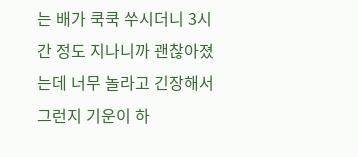는 배가 쿡쿡 쑤시더니 3시간 정도 지나니까 괜찮아졌는데 너무 놀라고 긴장해서 그런지 기운이 하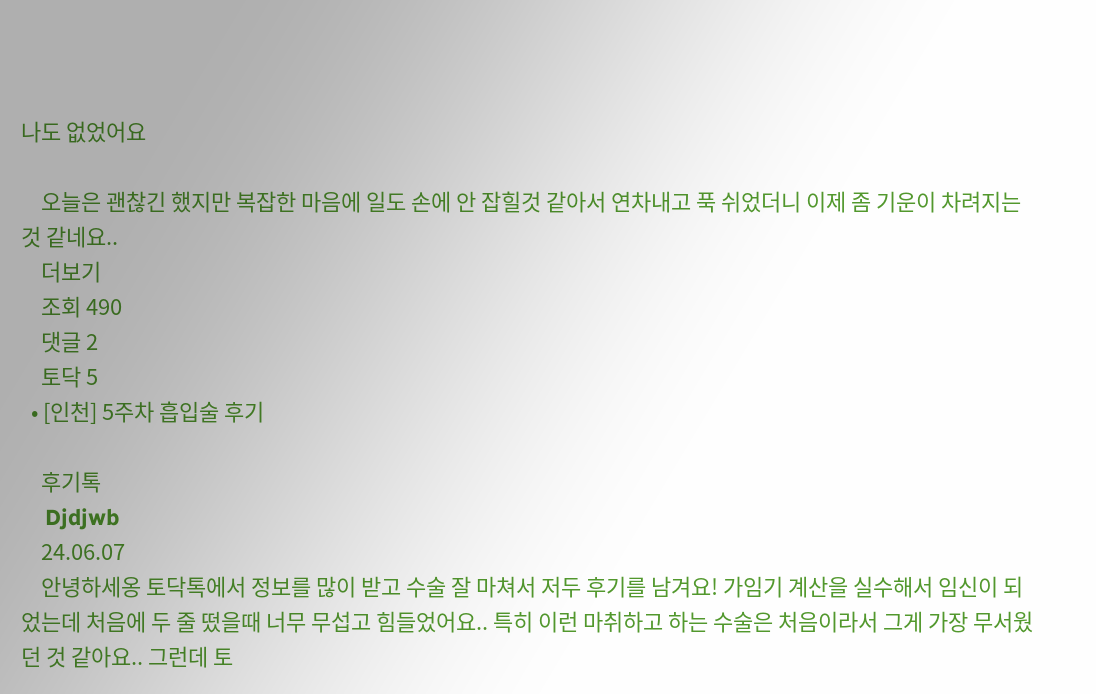나도 없었어요

    오늘은 괜찮긴 했지만 복잡한 마음에 일도 손에 안 잡힐것 같아서 연차내고 푹 쉬었더니 이제 좀 기운이 차려지는 것 같네요..
    더보기
    조회 490
    댓글 2
    토닥 5
  • [인천] 5주차 흡입술 후기

    후기톡
    Djdjwb
    24.06.07
    안녕하세옹 토닥톡에서 정보를 많이 받고 수술 잘 마쳐서 저두 후기를 남겨요! 가임기 계산을 실수해서 임신이 되었는데 처음에 두 줄 떴을때 너무 무섭고 힘들었어요.. 특히 이런 마취하고 하는 수술은 처음이라서 그게 가장 무서웠던 것 같아요.. 그런데 토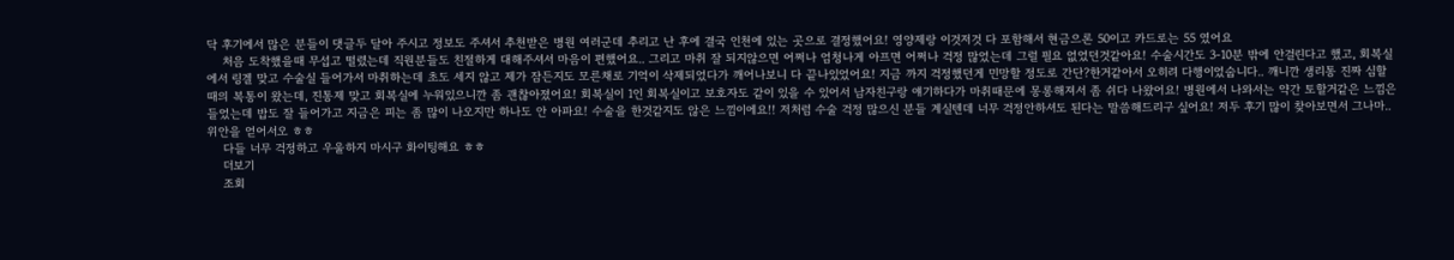닥 후기에서 많은 분들이 댓글두 달아 주시고 정보도 주셔서 추천받은 병원 여러군데 추리고 난 후에 결국 인천에 있는 곳으로 결정했어요! 영양제랑 이것저것 다 포함해서 현금으론 50이고 카드로는 55 였어요
    처음 도착했을때 무섭고 떨렸는데 직원분들도 친절하게 대해주셔서 마음이 편했어요.. 그리고 마취 잘 되지않으면 어쩌나 엄청나게 아프면 어쩌나 걱정 많었는데 그럴 필요 없었던것같아요! 수술시간도 3-10분 밖에 안걸린다고 했고, 회복실에서 링겔 맞고 수술실 들어가서 마취하는데 초도 세지 않고 제가 잠든지도 모른채로 기억이 삭제되었다가 깨어나보니 다 끝나있었어요! 지금 까지 걱정했던게 민망할 정도로 간단?한거같아서 오히려 다행이었숩니다.. 깨니깐 생리통 진짜 심할 때의 복통이 왔는데, 진통제 맞고 회복실에 누워있으니깐 좀 괜찮아졌어요! 회복실이 1인 회복실이고 보호자도 같이 있을 수 있어서 남자친구랑 얘기하다가 마취때문에 몽롱해져서 좀 쉬다 나왔어요! 병원에서 나와서는 약간 토할거같은 느낌은 들었는데 밥도 잘 들어가고 지금은 피는 좀 많이 나오지만 하나도 안 아파요! 수술을 한것같지도 않은 느낌이에요!! 저처럼 수술 걱정 많으신 분들 계실텐데 너무 걱정안하셔도 된다는 말씀해드리구 싶어요! 저두 후기 많이 찾아보면서 그나마.. 위안을 얻어서오 ㅎㅎ
    다들 너무 걱정하고 우울하지 마시구 화이팅해요 ㅎㅎ
    더보기
    조회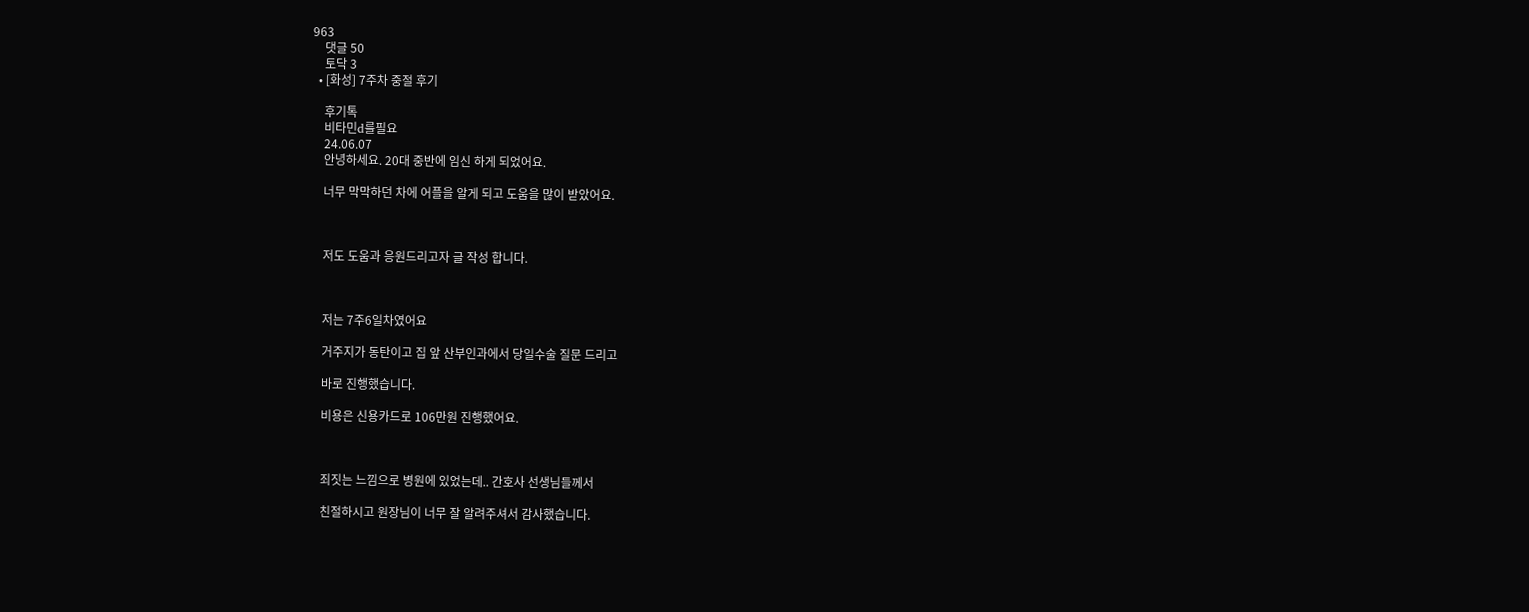963
    댓글 50
    토닥 3
  • [화성] 7주차 중절 후기

    후기톡
    비타민d를필요
    24.06.07
    안녕하세요. 20대 중반에 임신 하게 되었어요.

    너무 막막하던 차에 어플을 알게 되고 도움을 많이 받았어요.



    저도 도움과 응원드리고자 글 작성 합니다.



    저는 7주6일차였어요

    거주지가 동탄이고 집 앞 산부인과에서 당일수술 질문 드리고

    바로 진행했습니다.

    비용은 신용카드로 106만원 진행했어요.



    죄짓는 느낌으로 병원에 있었는데.. 간호사 선생님들께서

    친절하시고 원장님이 너무 잘 알려주셔서 감사했습니다.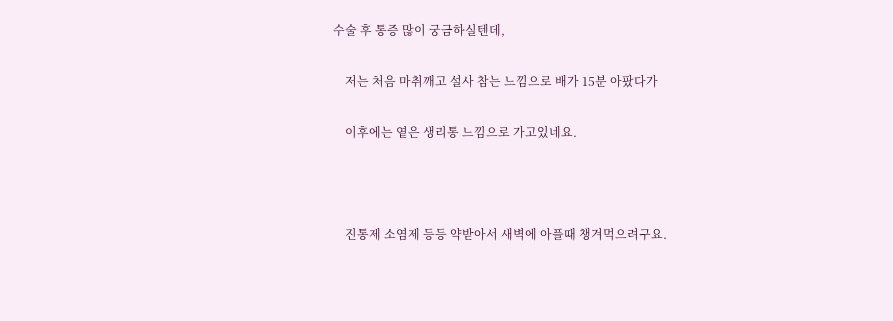수술 후 통증 많이 궁금하실텐데,

    저는 처음 마취깨고 설사 참는 느낌으로 배가 15분 아팠다가

    이후에는 옅은 생리통 느낌으로 가고있네요.



    진통제 소염제 등등 약받아서 새벽에 아플때 챙겨먹으려구요.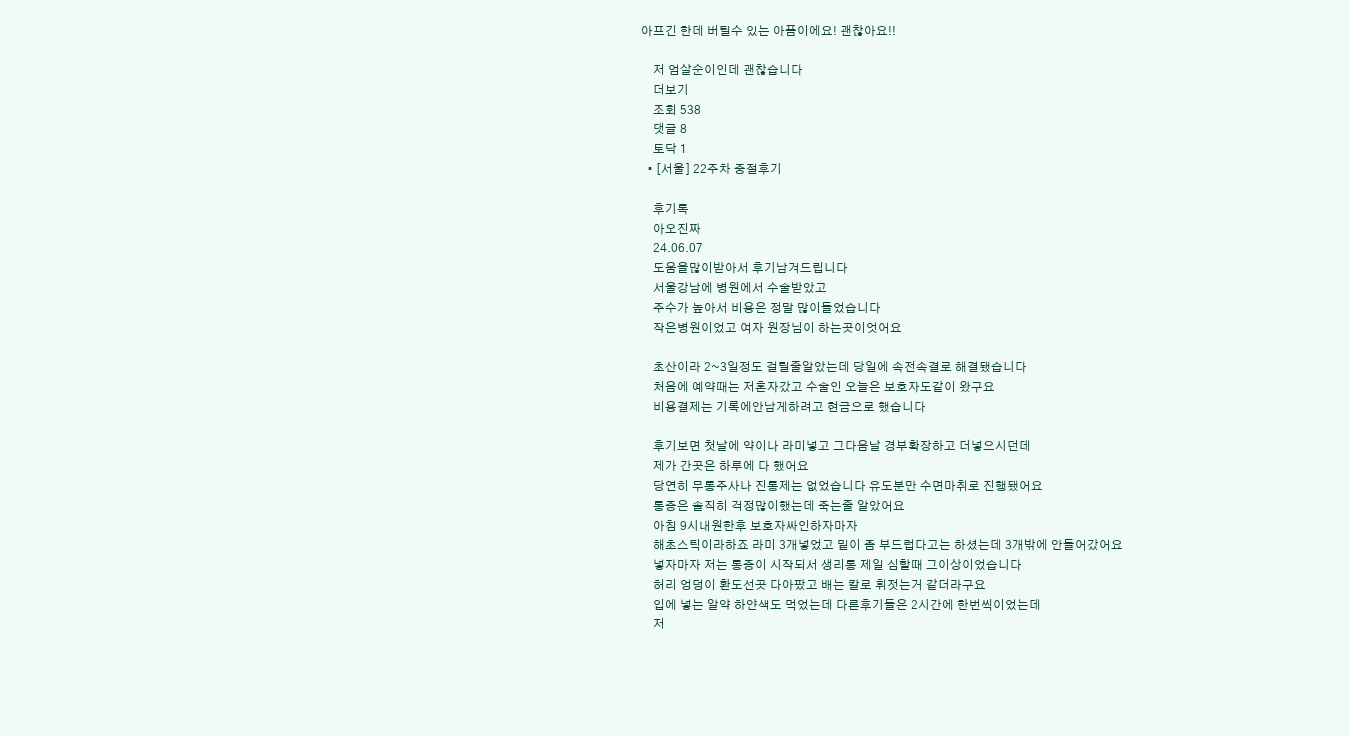아프긴 한데 버틸수 있는 아픔이에요! 괜찮아요!!

    저 엄살순이인데 괜찮습니다
    더보기
    조회 538
    댓글 8
    토닥 1
  • [서울] 22주차 중절후기

    후기톡
    아오진짜
    24.06.07
    도움을많이받아서 후기남겨드립니다
    서울강남에 병원에서 수술받았고
    주수가 높아서 비용은 정말 많이들었습니다
    작은병원이었고 여자 원장님이 하는곳이엇어요

    초산이라 2~3일정도 걸릴줄알았는데 당일에 속전속결로 해결됐습니다
    처음에 예약때는 저혼자갔고 수술인 오늘은 보호자도같이 왔구요
    비용결제는 기록에안남게하려고 현금으로 했습니다

    후기보면 첫날에 약이나 라미넣고 그다음날 경부확장하고 더넣으시던데
    제가 간곳은 하루에 다 했어요
    당연히 무통주사나 진통제는 없었습니다 유도분만 수면마취로 진행됐어요
    통증은 솔직히 걱정많이했는데 죽는줄 알았어요
    아침 9시내원한후 보호자싸인하자마자
    해초스틱이라하죠 라미 3개넣었고 밑이 좀 부드럽다고는 하셨는데 3개밖에 안들어갔어요
    넣자마자 저는 통증이 시작되서 생리통 제일 심할때 그이상이었습니다
    허리 엉덩이 환도선곳 다아팠고 배는 칼로 휘젓는거 같더라구요
    입에 넣는 알약 하얀색도 먹었는데 다른후기들은 2시간에 한번씩이었는데
    저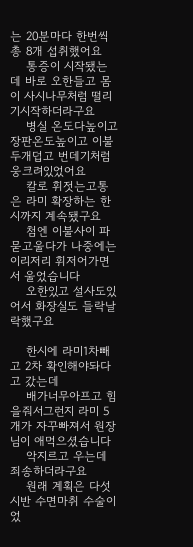는 20분마다 한번씩 총 8개 섭취했어요
    통증이 시작됐는데 바로 오한들고 몸이 사시나무처럼 떨리기시작하더라구요
    병실 온도다높이고 장판온도높이고 이불두개덥고 번데기처럼 웅크려있었어요
    칼로 휘젓는고통은 라미 확장하는 한시까지 계속됐구요
    첨엔 이불사이 파묻고울다가 나중에는 이리저리 휘저어가면서 울었습니다
    오한있고 설사도있어서 화장실도 들락날락했구요

    한시에 라미1차빼고 2차 확인해야돠다고 갔는데
    배가너무아프고 힘을줘서그런지 라미 5개가 자꾸빠져서 원장님이 애먹으셨습니다
    악지르고 우는데 죄송하더라구요
    원래 계획은 다섯시반 수면마취 수술이었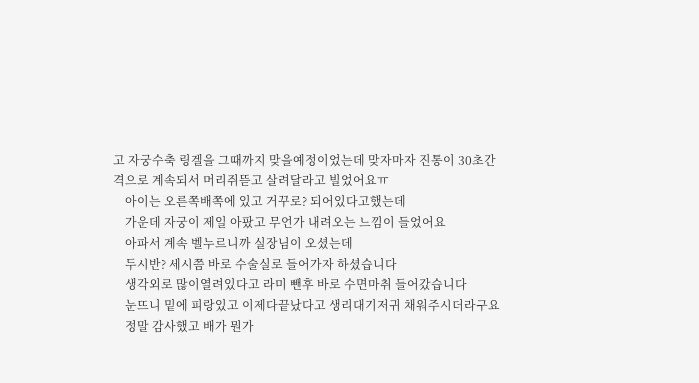고 자궁수축 링겔을 그때까지 맞을예정이었는데 맞자마자 진통이 30초간격으로 계속되서 머리쥐뜯고 살려달라고 빌었어요ㅠ
    아이는 오른쪽배쪽에 있고 거꾸로? 되어있다고했는데
    가운데 자궁이 제일 아팠고 무언가 내려오는 느낌이 들었어요
    아파서 계속 벨누르니까 실장님이 오셨는데
    두시반? 세시쯤 바로 수술실로 들어가자 하셨습니다
    생각외로 많이열려있다고 라미 뺀후 바로 수면마취 들어갔습니다
    눈뜨니 밑에 피랑있고 이제다끝났다고 생리대기저귀 채워주시더라구요
    정말 감사했고 배가 뭔가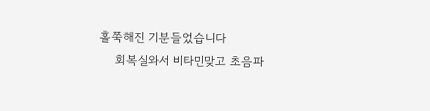홀쭉해진 기분들었습니다
    회복실와서 비타민맞고 초음파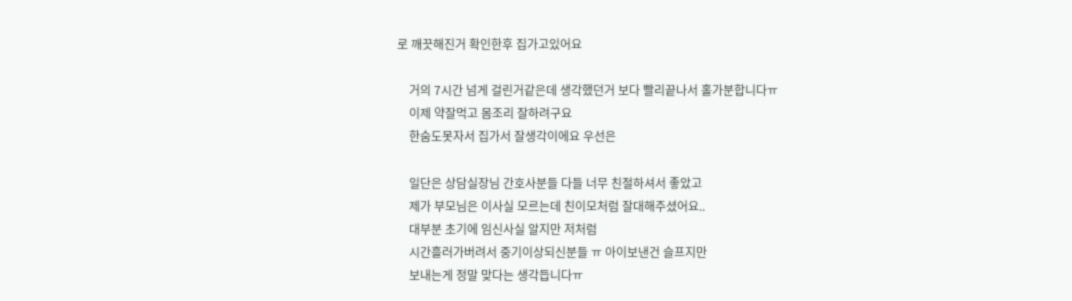로 깨끗해진거 확인한후 집가고있어요

    거의 7시간 넘게 걸린거같은데 생각했던거 보다 빨리끝나서 홀가분합니다ㅠ
    이제 약잘먹고 몸조리 잘하려구요
    한숨도못자서 집가서 잘생각이에요 우선은

    일단은 상담실장님 간호사분들 다들 너무 친절하셔서 좋았고
    제가 부모님은 이사실 모르는데 친이모처럼 잘대해주셨어요..
    대부분 초기에 임신사실 알지만 저처럼
    시간흘러가버려서 중기이상되신분들 ㅠ 아이보낸건 슬프지만
    보내는게 정말 맞다는 생각듭니다ㅠ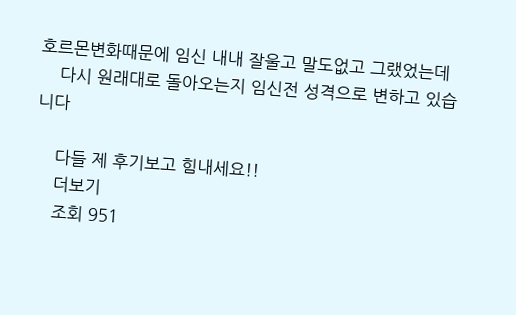호르몬변화때문에 임신 내내 잘울고 말도없고 그랬었는데
    다시 원래대로 돌아오는지 임신전 성격으로 변하고 있습니다

    다들 제 후기보고 힘내세요!!
    더보기
    조회 951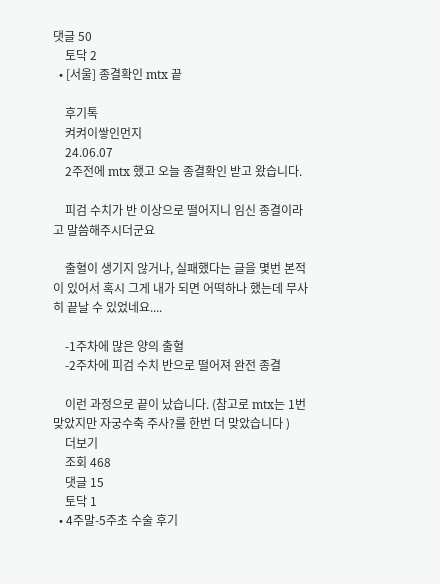댓글 50
    토닥 2
  • [서울] 종결확인 mtx 끝

    후기톡
    켜켜이쌓인먼지
    24.06.07
    2주전에 mtx 했고 오늘 종결확인 받고 왔습니다.

    피검 수치가 반 이상으로 떨어지니 임신 종결이라고 말씀해주시더군요

    출혈이 생기지 않거나, 실패했다는 글을 몇번 본적이 있어서 혹시 그게 내가 되면 어떡하나 했는데 무사히 끝날 수 있었네요....

    -1주차에 많은 양의 출혈
    -2주차에 피검 수치 반으로 떨어져 완전 종결

    이런 과정으로 끝이 났습니다. (참고로 mtx는 1번 맞았지만 자궁수축 주사?를 한번 더 맞았습니다 )
    더보기
    조회 468
    댓글 15
    토닥 1
  • 4주말-5주초 수술 후기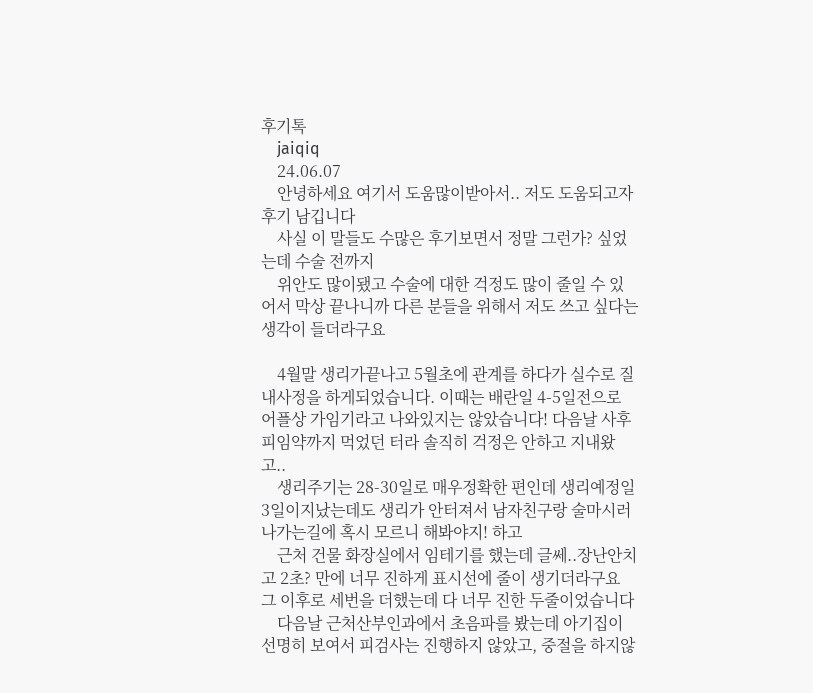후기톡
    jaiqiq
    24.06.07
    안녕하세요 여기서 도움많이받아서.. 저도 도움되고자 후기 남깁니다
    사실 이 말들도 수많은 후기보면서 정말 그런가? 싶었는데 수술 전까지
    위안도 많이됐고 수술에 대한 걱정도 많이 줄일 수 있어서 막상 끝나니까 다른 분들을 위해서 저도 쓰고 싶다는 생각이 들더라구요

    4월말 생리가끝나고 5월초에 관계를 하다가 실수로 질내사정을 하게되었습니다. 이때는 배란일 4-5일전으로 어플상 가임기라고 나와있지는 않았습니다! 다음날 사후피임약까지 먹었던 터라 솔직히 걱정은 안하고 지내왔고..
    생리주기는 28-30일로 매우정확한 편인데 생리예정일 3일이지났는데도 생리가 안터져서 남자친구랑 술마시러 나가는길에 혹시 모르니 해봐야지! 하고
    근처 건물 화장실에서 임테기를 했는데 글쎄..장난안치고 2초? 만에 너무 진하게 표시선에 줄이 생기더라구요 그 이후로 세번을 더했는데 다 너무 진한 두줄이었습니다
    다음날 근처산부인과에서 초음파를 봤는데 아기집이 선명히 보여서 피검사는 진행하지 않았고, 중절을 하지않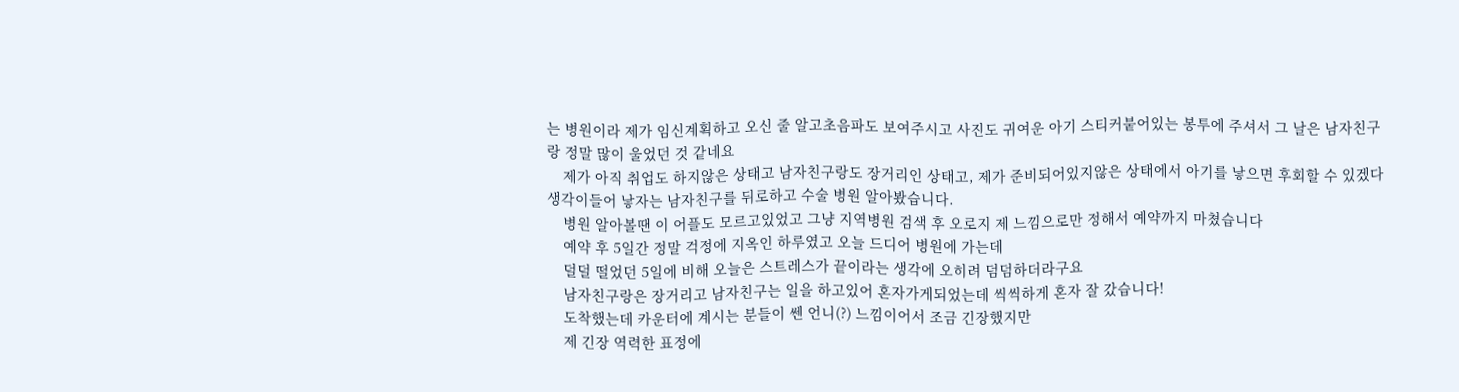는 병원이라 제가 임신계획하고 오신 줄 알고초음파도 보여주시고 사진도 귀여운 아기 스티커붙어있는 봉투에 주셔서 그 날은 남자친구랑 정말 많이 울었던 것 같네요
    제가 아직 취업도 하지않은 상태고 남자친구랑도 장거리인 상태고, 제가 준비되어있지않은 상태에서 아기를 낳으면 후회할 수 있겠다생각이들어 낳자는 남자친구를 뒤로하고 수술 병원 알아봤습니다.
    병원 알아볼땐 이 어플도 모르고있었고 그냥 지역병원 검색 후 오로지 제 느낌으로만 정해서 예약까지 마쳤습니다
    예약 후 5일간 정말 걱정에 지옥인 하루였고 오늘 드디어 병원에 가는데
    덜덜 떨었던 5일에 비해 오늘은 스트레스가 끝이라는 생각에 오히려 덤덤하더라구요
    남자친구랑은 장거리고 남자친구는 일을 하고있어 혼자가게되었는데 씩씩하게 혼자 잘 갔습니다!
    도착했는데 카운터에 계시는 분들이 쎈 언니(?) 느낌이어서 조금 긴장했지만
    제 긴장 역력한 표정에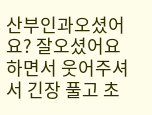산부인과오셨어요? 잘오셨어요 하면서 웃어주셔서 긴장 풀고 초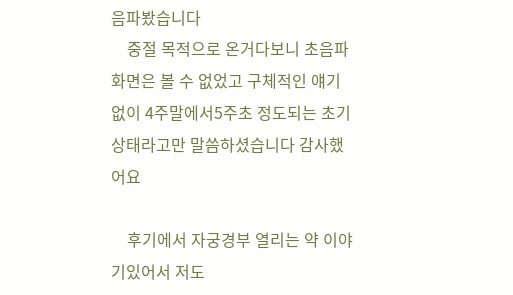음파봤습니다
    중절 목적으로 온거다보니 초음파화면은 볼 수 없었고 구체적인 얘기 없이 4주말에서5주초 정도되는 초기상태라고만 말씀하셨습니다 감사했어요

    후기에서 자궁경부 열리는 약 이야기있어서 저도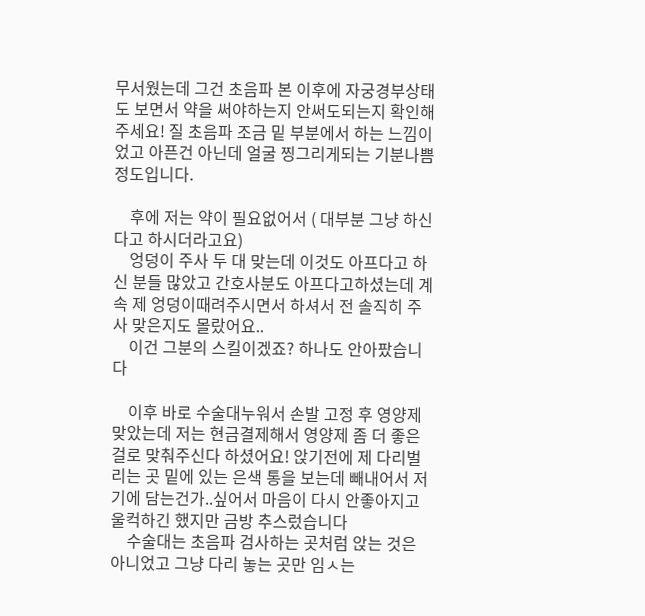무서웠는데 그건 초음파 본 이후에 자궁경부상태도 보면서 약을 써야하는지 안써도되는지 확인해주세요! 질 초음파 조금 밑 부분에서 하는 느낌이었고 아픈건 아닌데 얼굴 찡그리게되는 기분나쁨 정도입니다.

    후에 저는 약이 필요없어서 ( 대부분 그냥 하신다고 하시더라고요)
    엉덩이 주사 두 대 맞는데 이것도 아프다고 하신 분들 많았고 간호사분도 아프다고하셨는데 계속 제 엉덩이때려주시면서 하셔서 전 솔직히 주사 맞은지도 몰랐어요..
    이건 그분의 스킬이겠죠? 하나도 안아팠습니다

    이후 바로 수술대누워서 손발 고정 후 영양제맞았는데 저는 현금결제해서 영양제 좀 더 좋은걸로 맞춰주신다 하셨어요! 앉기전에 제 다리벌리는 곳 밑에 있는 은색 통을 보는데 빼내어서 저기에 담는건가..싶어서 마음이 다시 안좋아지고 울컥하긴 했지만 금방 추스렀습니다
    수술대는 초음파 검사하는 곳처럼 앉는 것은 아니었고 그냥 다리 놓는 곳만 임ㅅ는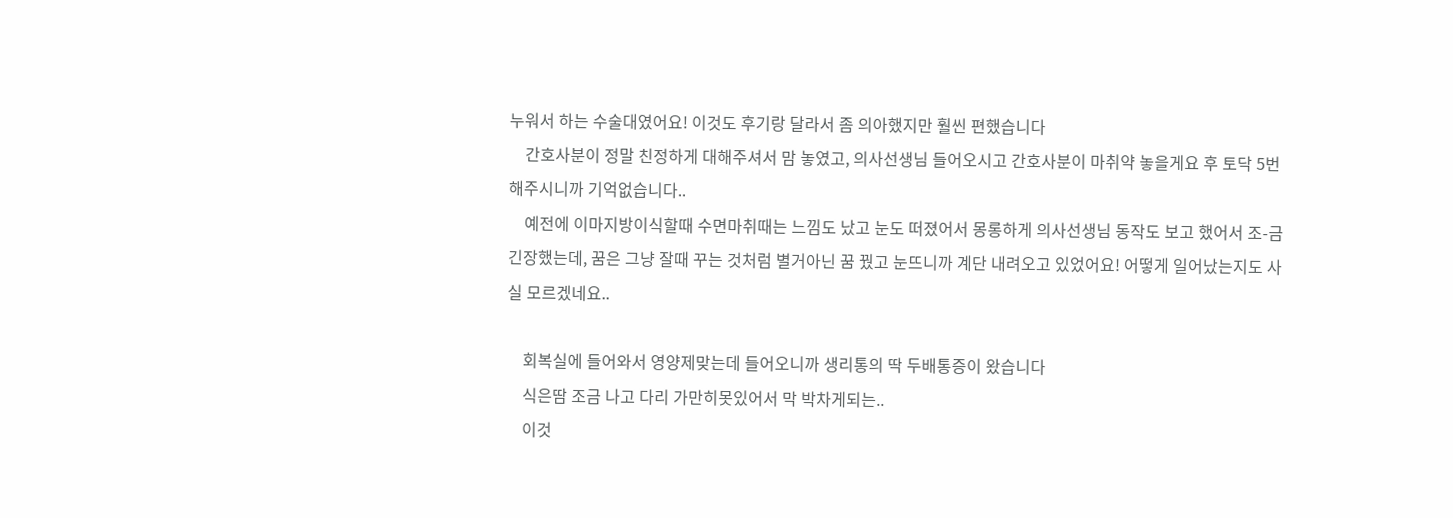누워서 하는 수술대였어요! 이것도 후기랑 달라서 좀 의아했지만 훨씬 편했습니다
    간호사분이 정말 친정하게 대해주셔서 맘 놓였고, 의사선생님 들어오시고 간호사분이 마취약 놓을게요 후 토닥 5번해주시니까 기억없습니다..
    예전에 이마지방이식할때 수면마취때는 느낌도 났고 눈도 떠졌어서 몽롱하게 의사선생님 동작도 보고 했어서 조-금 긴장했는데, 꿈은 그냥 잘때 꾸는 것처럼 별거아닌 꿈 꿨고 눈뜨니까 계단 내려오고 있었어요! 어떻게 일어났는지도 사실 모르겠네요..

    회복실에 들어와서 영양제맞는데 들어오니까 생리통의 딱 두배통증이 왔습니다
    식은땀 조금 나고 다리 가만히못있어서 막 박차게되는..
    이것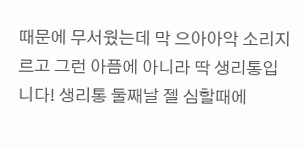때문에 무서웠는데 막 으아아악 소리지르고 그런 아픔에 아니라 딱 생리통입니다! 생리통 둘째날 젤 심할때에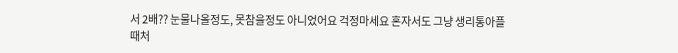서 2배?? 눈물나올정도, 못참을정도 아니었어요 걱정마세요 혼자서도 그냥 생리통아플때처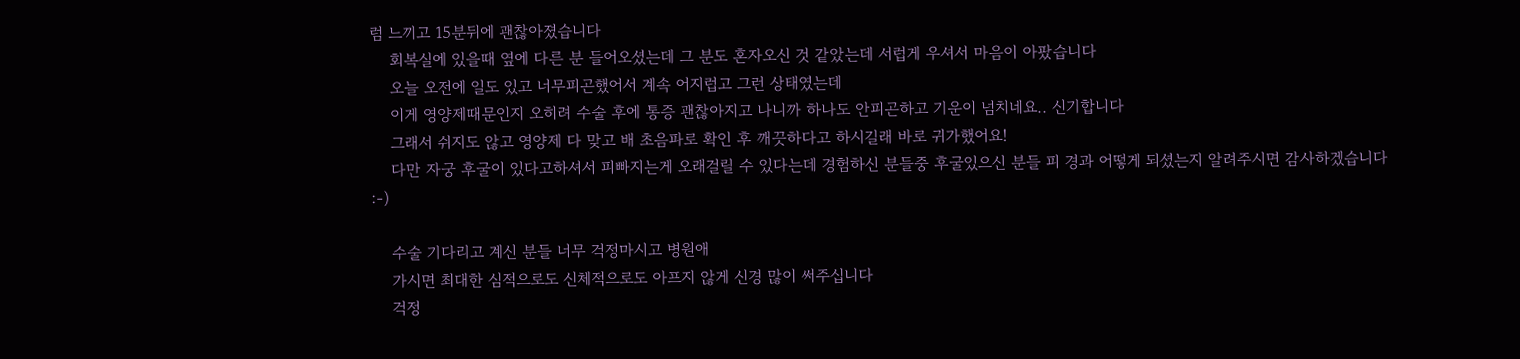럼 느끼고 15분뒤에 괜찮아졌습니다
    회복실에 있을때 옆에 다른 분 들어오셨는데 그 분도 혼자오신 것 같았는데 서럽게 우셔서 마음이 아팠습니다
    오늘 오전에 일도 있고 너무피곤했어서 계속 어지럽고 그런 상태였는데
    이게 영양제때문인지 오히려 수술 후에 통증 괜찮아지고 나니까 하나도 안피곤하고 기운이 넘치네요.. 신기합니다
    그래서 쉬지도 않고 영양제 다 맞고 배 초음파로 확인 후 깨끗하다고 하시길래 바로 귀가했어요!
    다만 자궁 후굴이 있다고하셔서 피빠지는게 오래걸릴 수 있다는데 경험하신 분들중 후굴있으신 분들 피 경과 어떻게 되셨는지 알려주시면 감사하겠습니다 :-)

    수술 기다리고 계신 분들 너무 걱정마시고 병원애
    가시면 최대한 심적으로도 신체적으로도 아프지 않게 신경 많이 써주십니다
    걱정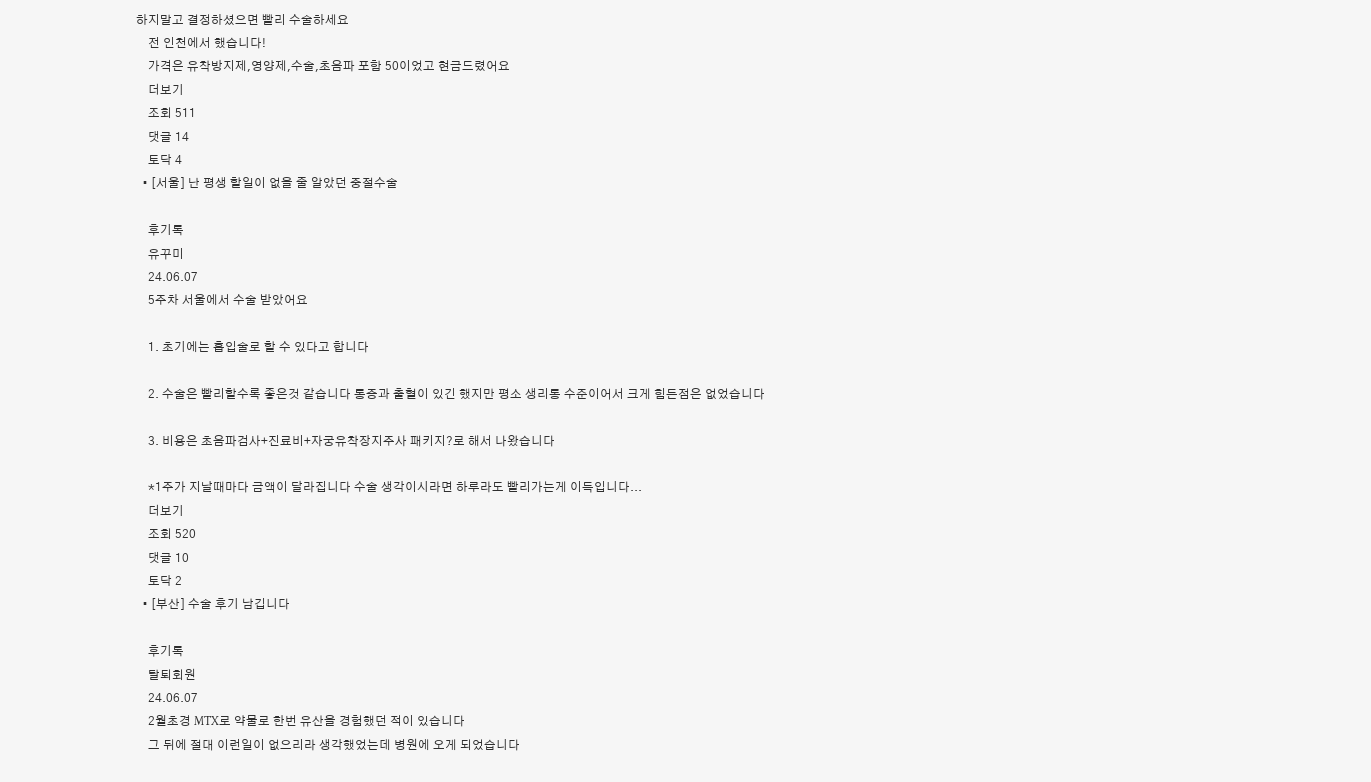하지말고 결정하셨으면 빨리 수술하세요
    전 인천에서 했습니다!
    가격은 유착방지제,영양제,수술,초음파 포함 50이었고 현금드렸어요
    더보기
    조회 511
    댓글 14
    토닥 4
  • [서울] 난 평생 할일이 없을 줄 알았던 중절수술

    후기톡
    유꾸미
    24.06.07
    5주차 서울에서 수술 받았어요

    1. 초기에는 흡입술로 할 수 있다고 합니다

    2. 수술은 빨리할수록 좋은것 같습니다 통증과 출혈이 있긴 했지만 평소 생리통 수준이어서 크게 힘든점은 없었습니다

    3. 비용은 초음파검사+진료비+자궁유착장지주사 패키지?로 해서 나왔습니다

    *1주가 지날때마다 금액이 달라집니다 수술 생각이시라면 하루라도 빨리가는게 이득입니다...
    더보기
    조회 520
    댓글 10
    토닥 2
  • [부산] 수술 후기 남깁니다

    후기톡
    탈퇴회원
    24.06.07
    2월초경 MTX로 약물로 한번 유산을 경험했던 적이 있습니다
    그 뒤에 절대 이런일이 없으리라 생각했었는데 병원에 오게 되었습니다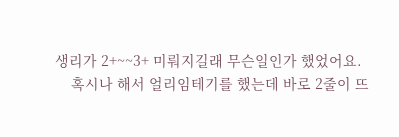생리가 2+~~3+ 미뤄지길래 무슨일인가 했었어요.
    혹시나 해서 얼리임테기를 했는데 바로 2줄이 뜨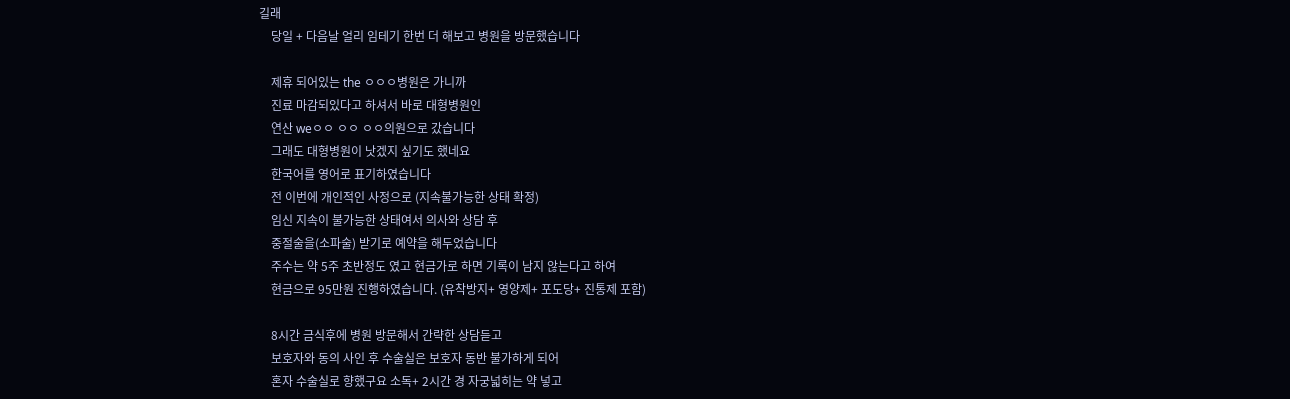길래
    당일 + 다음날 얼리 임테기 한번 더 해보고 병원을 방문했습니다

    제휴 되어있는 the ㅇㅇㅇ병원은 가니까
    진료 마감되있다고 하셔서 바로 대형병원인
    연산 weㅇㅇ ㅇㅇ ㅇㅇ의원으로 갔습니다
    그래도 대형병원이 낫겠지 싶기도 했네요
    한국어를 영어로 표기하였습니다
    전 이번에 개인적인 사정으로 (지속불가능한 상태 확정)
    임신 지속이 불가능한 상태여서 의사와 상담 후
    중절술을(소파술) 받기로 예약을 해두었습니다
    주수는 약 5주 초반정도 였고 현금가로 하면 기록이 남지 않는다고 하여
    현금으로 95만원 진행하였습니다. (유착방지+ 영양제+ 포도당+ 진통제 포함)

    8시간 금식후에 병원 방문해서 간략한 상담듣고
    보호자와 동의 사인 후 수술실은 보호자 동반 불가하게 되어
    혼자 수술실로 향했구요 소독+ 2시간 경 자궁넓히는 약 넣고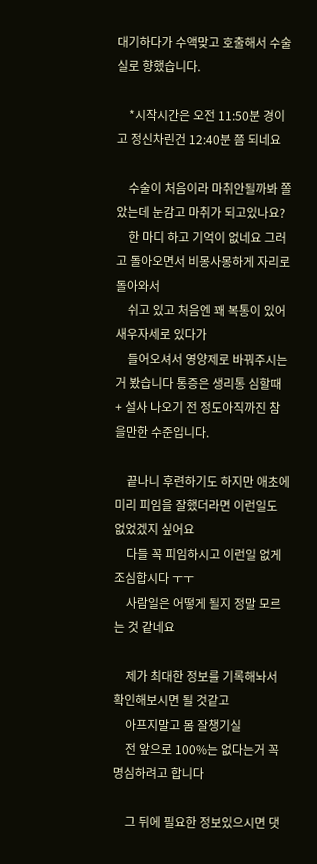대기하다가 수액맞고 호출해서 수술실로 향했습니다.

    *시작시간은 오전 11:50분 경이고 정신차린건 12:40분 쯤 되네요

    수술이 처음이라 마취안될까봐 쫄았는데 눈감고 마취가 되고있나요?
    한 마디 하고 기억이 없네요 그러고 돌아오면서 비몽사몽하게 자리로 돌아와서
    쉬고 있고 처음엔 꽤 복통이 있어 새우자세로 있다가
    들어오셔서 영양제로 바꿔주시는거 봤습니다 통증은 생리통 심할때 + 설사 나오기 전 정도아직까진 참을만한 수준입니다.

    끝나니 후련하기도 하지만 애초에 미리 피임을 잘했더라면 이런일도 없었겠지 싶어요
    다들 꼭 피임하시고 이런일 없게 조심합시다 ㅜㅜ
    사람일은 어떻게 될지 정말 모르는 것 같네요

    제가 최대한 정보를 기록해놔서 확인해보시면 될 것같고
    아프지말고 몸 잘챙기실
    전 앞으로 100%는 없다는거 꼭 명심하려고 합니다

    그 뒤에 필요한 정보있으시면 댓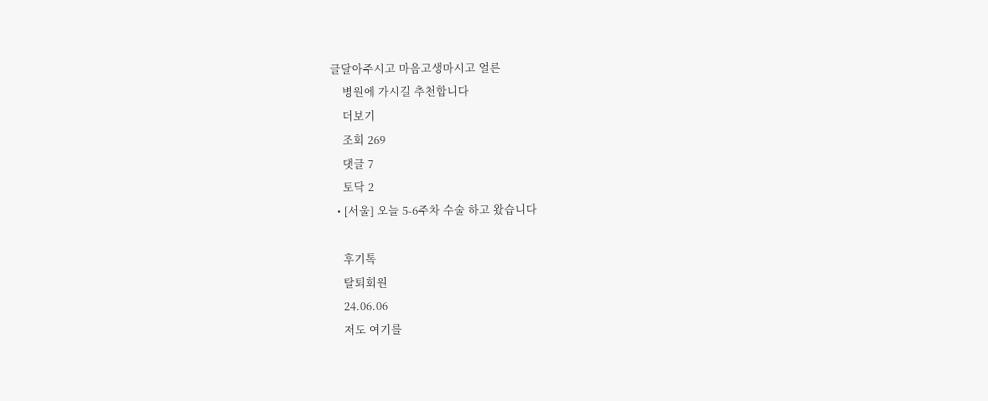글달아주시고 마음고생마시고 얼른
    병원에 가시길 추천합니다
    더보기
    조회 269
    댓글 7
    토닥 2
  • [서울] 오늘 5-6주차 수술 하고 왔습니다

    후기톡
    탈퇴회원
    24.06.06
    저도 여기를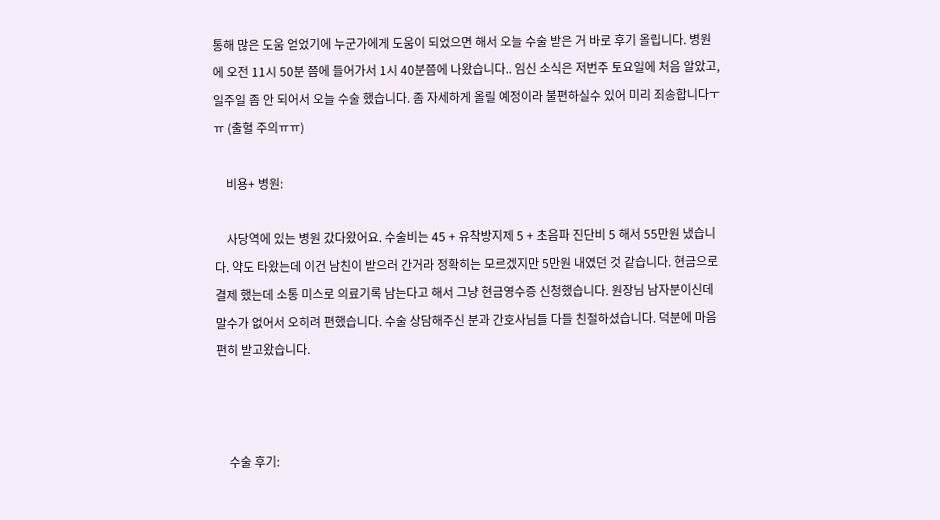통해 많은 도움 얻었기에 누군가에게 도움이 되었으면 해서 오늘 수술 받은 거 바로 후기 올립니다. 병원에 오전 11시 50분 쯤에 들어가서 1시 40분쯤에 나왔습니다.. 임신 소식은 저번주 토요일에 처음 알았고, 일주일 좀 안 되어서 오늘 수술 했습니다. 좀 자세하게 올릴 예정이라 불편하실수 있어 미리 죄송합니다ㅜㅠ (출혈 주의ㅠㅠ)

    비용+ 병원:

    사당역에 있는 병원 갔다왔어요. 수술비는 45 + 유착방지제 5 + 초음파 진단비 5 해서 55만원 냈습니다. 약도 타왔는데 이건 남친이 받으러 간거라 정확히는 모르겠지만 5만원 내였던 것 같습니다. 현금으로 결제 했는데 소통 미스로 의료기록 남는다고 해서 그냥 현금영수증 신청했습니다. 원장님 남자분이신데 말수가 없어서 오히려 편했습니다. 수술 상담해주신 분과 간호사님들 다들 친절하셨습니다. 덕분에 마음 편히 받고왔습니다.



    수술 후기: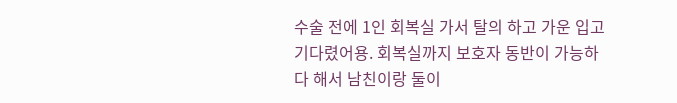수술 전에 1인 회복실 가서 탈의 하고 가운 입고 기다렸어용. 회복실까지 보호자 동반이 가능하다 해서 남친이랑 둘이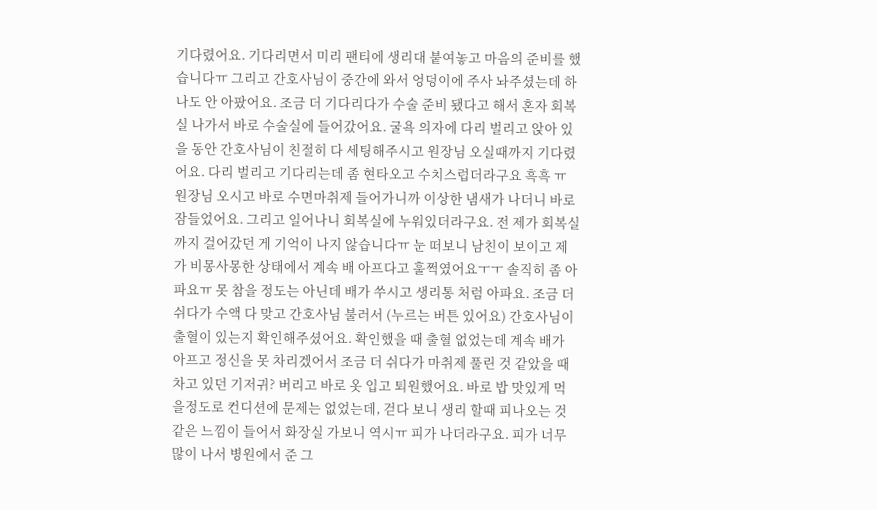기다렸어요. 기다리면서 미리 팬티에 생리대 붙여놓고 마음의 준비를 했습니다ㅠ 그리고 간호사님이 중간에 와서 엉덩이에 주사 놔주셨는데 하나도 안 아팠어요. 조금 더 기다리다가 수술 준비 됐다고 해서 혼자 회복실 나가서 바로 수술실에 들어갔어요. 굴욕 의자에 다리 벌리고 앉아 있을 동안 간호사님이 친절히 다 세팅해주시고 원장님 오실때까지 기다렸어요. 다리 벌리고 기다리는데 좀 현타오고 수치스럽더라구요 흑흑 ㅠ 원장님 오시고 바로 수면마취제 들어가니까 이상한 냄새가 나더니 바로 잠들었어요. 그리고 일어나니 회복실에 누워있더라구요. 전 제가 회복실까지 걸어갔던 게 기억이 나지 않습니다ㅠ 눈 떠보니 남친이 보이고 제가 비몽사몽한 상태에서 계속 배 아프다고 훌쩍였어요ㅜㅜ 솔직히 좀 아파요ㅠ 못 참을 정도는 아닌데 배가 쑤시고 생리통 처럼 아파요. 조금 더 쉬다가 수액 다 맞고 간호사님 불러서 (누르는 버튼 있어요) 간호사님이 출혈이 있는지 확인해주셨어요. 확인했을 때 출혈 없었는데 계속 배가 아프고 정신을 못 차리겠어서 조금 더 쉬다가 마취제 풀린 것 같았을 때 차고 있던 기저귀? 버리고 바로 옷 입고 퇴원했어요. 바로 밥 맛있게 먹을정도로 컨디션에 문제는 없었는데, 걷다 보니 생리 할때 피나오는 것 같은 느낌이 들어서 화장실 가보니 역시ㅠ 피가 나더라구요. 피가 너무 많이 나서 병원에서 준 그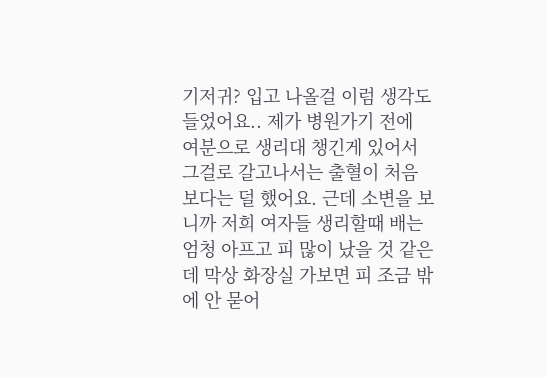기저귀? 입고 나올걸 이럼 생각도 들었어요.. 제가 병원가기 전에 여분으로 생리대 챙긴게 있어서 그걸로 갈고나서는 출혈이 처음보다는 덜 했어요. 근데 소변을 보니까 저희 여자들 생리할때 배는 엄청 아프고 피 많이 났을 것 같은데 막상 화장실 가보면 피 조금 밖에 안 묻어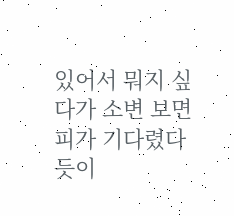있어서 뭐지 싶다가 소변 보면 피가 기다렸다듯이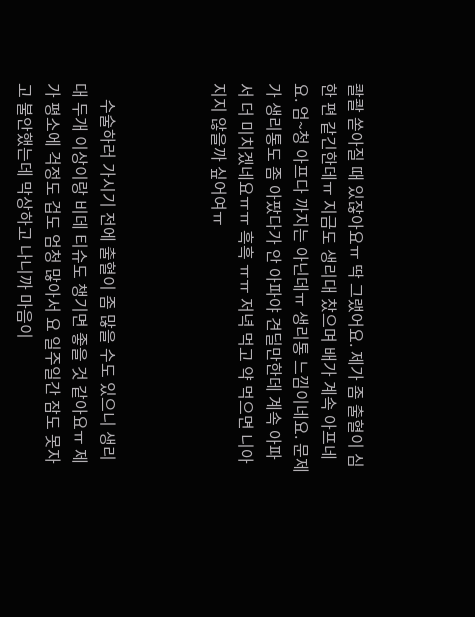콸콸 쏟아질 때 있잖아요ㅠ 딱 그랬어요. 제가 좀 출혈이 심한 편 같긴한데ㅠ 지금도 생리대 찼으며 배가 계속 아프네요. 엄~청 아프다 까지는 아닌데ㅠ 생리통 느낌이네요. 문제가 생리통도 좀 아팠다가 안 아파야 견딜만한데 계속 아파서 더 미치겠네요ㅠㅠ 흑흑 ㅠㅠ 저녁 먹고 약 먹으면 니아지지 않을까 싶어여ㅠ



    수술하러 가시기 전에 출혈이 좀 많을 수도 있으니 생리대 두개 이상이랑 비데 티슈도 챙기면 좋을 것 같아요ㅠ 제가 평소에 걱정도 겁도 엄청 많아서 요 일주일간 잠도 못자고 불안했는데 막상하고 나니까 마음이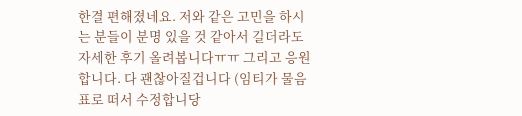한결 편해졌네요. 저와 같은 고민을 하시는 분들이 분명 있을 것 같아서 길더라도 자세한 후기 올려봅니다ㅠㅠ 그리고 응원합니다. 다 괜찮아질겁니다 (임티가 물음표로 떠서 수정합니당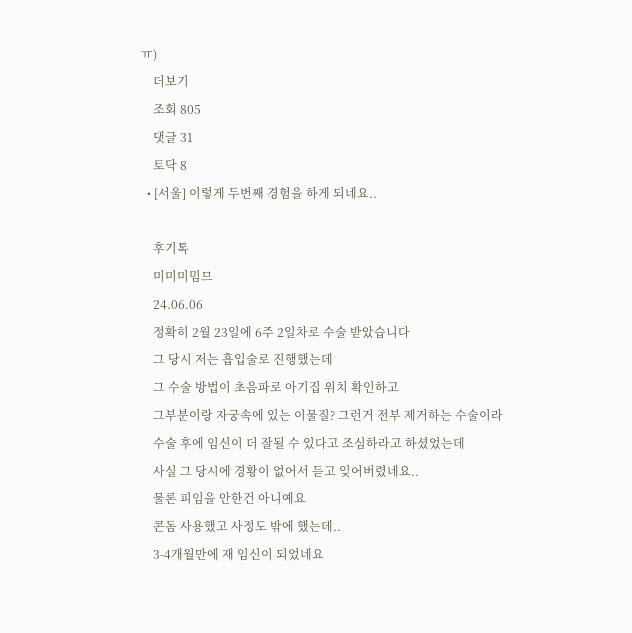ㅠ)
    더보기
    조회 805
    댓글 31
    토닥 8
  • [서울] 이렇게 두번째 경험을 하게 되네요..

    후기톡
    미미미밈므
    24.06.06
    정확히 2월 23일에 6주 2일차로 수술 받았습니다
    그 당시 저는 흡입술로 진행했는데
    그 수술 방법이 초음파로 아기집 위치 확인하고
    그부분이랑 자궁속에 있는 이물질? 그런거 전부 제거하는 수술이라
    수술 후에 임신이 더 잘될 수 있다고 조심하라고 하셨었는데
    사실 그 당시에 경황이 없어서 듣고 잊어버렸네요..
    물론 피임을 안한건 아니예요
    콘돔 사용했고 사정도 밖에 했는데..
    3-4개월만에 재 임신이 되었네요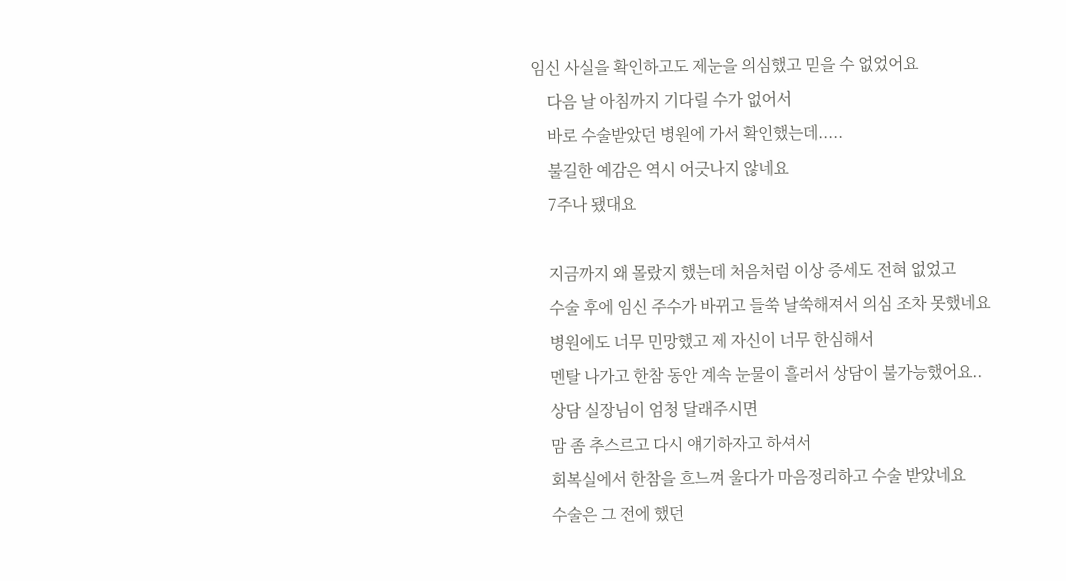임신 사실을 확인하고도 제눈을 의심했고 믿을 수 없었어요
    다음 날 아침까지 기다릴 수가 없어서
    바로 수술받았던 병원에 가서 확인했는데.....
    불길한 예감은 역시 어긋나지 않네요
    7주나 됐대요

    지금까지 왜 몰랐지 했는데 처음처럼 이상 증세도 전혀 없었고
    수술 후에 임신 주수가 바뀌고 들쑥 날쑥해져서 의심 조차 못했네요
    병원에도 너무 민망했고 제 자신이 너무 한심해서
    멘탈 나가고 한참 동안 계속 눈물이 흘러서 상담이 불가능했어요..
    상담 실장님이 엄청 달래주시면
    맘 좀 추스르고 다시 얘기하자고 하셔서
    회복실에서 한참을 흐느껴 울다가 마음정리하고 수술 받았네요
    수술은 그 전에 했던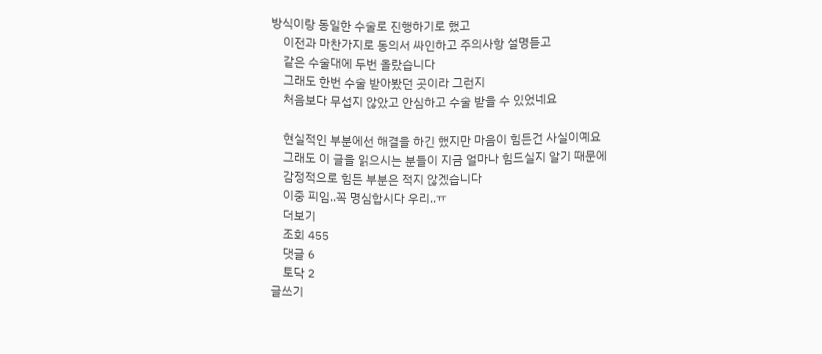방식이랑 동일한 수술로 진행하기로 했고
    이전과 마찬가지로 동의서 싸인하고 주의사항 설명듣고
    같은 수술대에 두번 올랐습니다
    그래도 한번 수술 받아봤던 곳이라 그런지
    처음보다 무섭지 않았고 안심하고 수술 받을 수 있었네요

    현실적인 부분에선 해결을 하긴 했지만 마음이 힘든건 사실이예요
    그래도 이 글을 읽으시는 분들이 지금 얼마나 힘드실지 알기 때문에
    감정적으로 힘든 부분은 적지 않겠습니다
    이중 피임..꼭 명심합시다 우리..ㅠ
    더보기
    조회 455
    댓글 6
    토닥 2
글쓰기